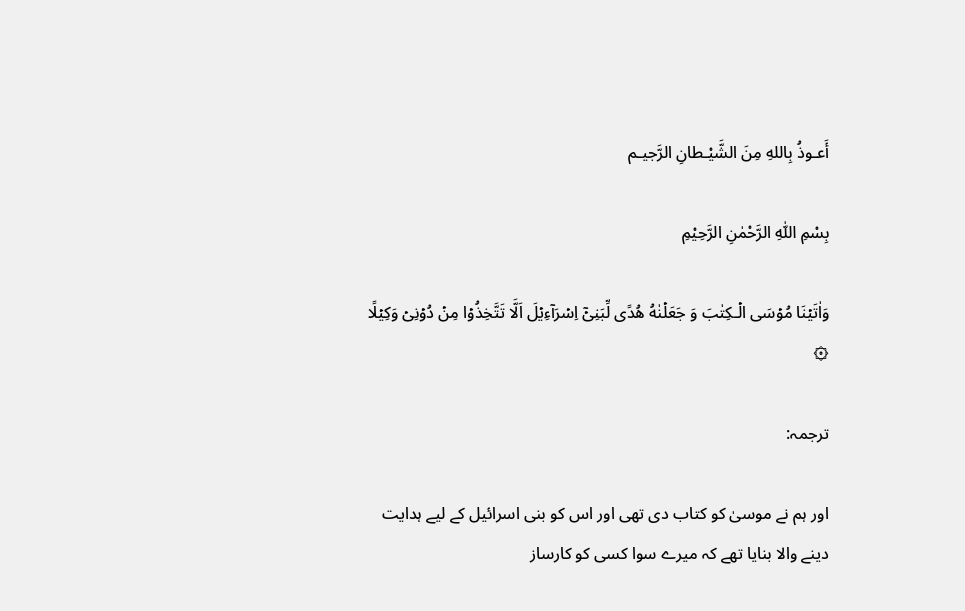أَعـوذُ بِاللهِ مِنَ الشَّيْـطانِ الرَّجيـم

بِسْمِ اللّٰهِ الرَّحْمٰنِ الرَّحِيْمِ

وَاٰتَيۡنَا مُوۡسَى الۡـكِتٰبَ وَ جَعَلۡنٰهُ هُدًى لِّبَنِىۡۤ اِسۡرَآءِيۡلَ اَلَّا تَتَّخِذُوۡا مِنۡ دُوۡنِىۡ وَكِيۡلًا ۞

ترجمہ:

اور ہم نے موسیٰ کو کتاب دی تھی اور اس کو بنی اسرائیل کے لیے ہدایت دینے والا بنایا تھے کہ میرے سوا کسی کو کارساز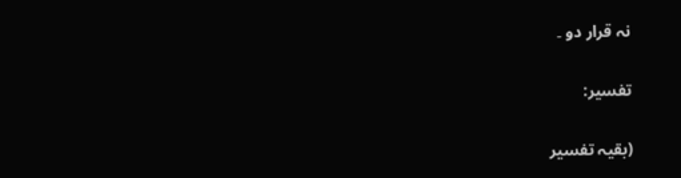نہ قرار دو ۔

تفسیر:

(بقیہ تفسیر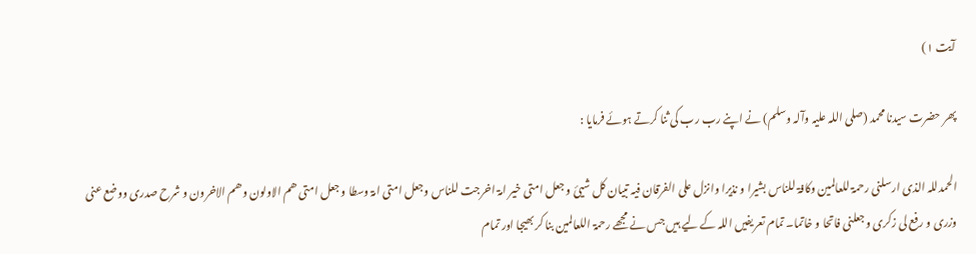آیت ١)

پھر حضرت سیدنا محمد (صلی اللہ علیہ وآلہ وسلم) نے اپنے رب رب کی ثنا کرتے ہوئے فرمایا :

الحمدللہ الذی ارسلنی رحمۃ للعالمین وکافۃ للناس بشیرا و نذیرا وانزل علی الفرقان فیہ تبیان کل شیئ و جعل امتی خیر امۃ اخرجت للناس وجعل امتی امۃ وسطا و جعل امتی ھم الاولون وھم الاخرون و شرح صدری ووضع عنی وزری و رفع لی زکری وجعلنی فاتحا و خاتما۔ تمام تعریفیں اللہ کے لیے ہیں جس نے مجھے رحمۃ اللعالمین بنا کر بھیجا اور تمام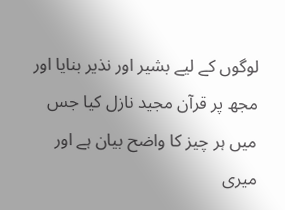لوگوں کے لیے بشیر اور نذیر بنایا اور مجھ پر قرآن مجید نازل کیا جس میں ہر چیز کا واضح بیان ہے اور میری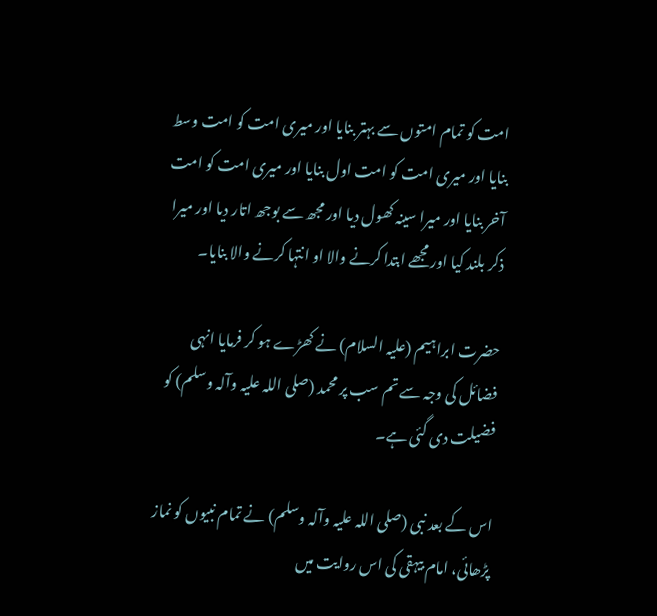امت کو تمام امتوں سے بہتر بنایا اور میری امت کو امت وسط بنایا اور میری امت کو امت اول بنایا اور میری امت کو امت آخر بنایا اور میرا سینہ کھول دیا اور مجھ سے بوجھ اتار دیا اور میرا ذکر بلند کیا اور مجھے ابتدا کرنے والا او انتہا کرنے والا بنایا۔

حضرت ابراہیم (علیہ السلام) نے کھڑے ہو کر فرمایا انہی فضائل کی وجہ سے تم سب پر محمد (صلی اللہ علیہ وآلہ وسلم) کو فضیلت دی گئی ہے۔

اس کے بعد نبی (صلی اللہ علیہ وآلہ وسلم) نے تمام نبیوں کو نماز پڑھائی، امام بیہقی کی اس روایت میں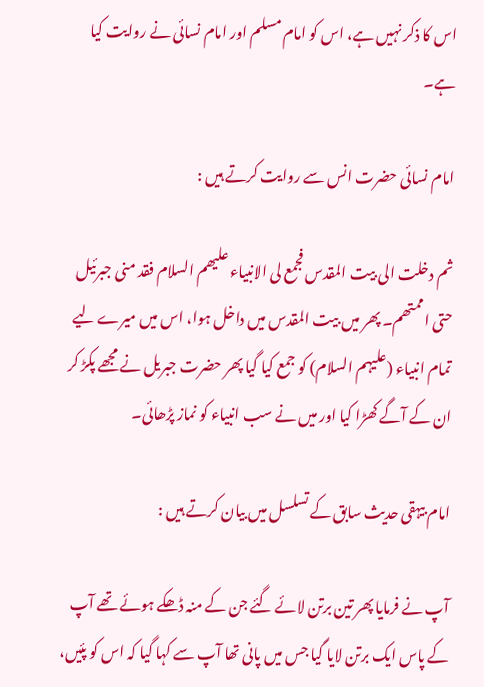اس کا ذکر نہیں ہے، اس کو امام مسلم اور امام نسائی نے روایت کیا ہے۔

امام نسائی حضرت انس سے روایت کرتے ہیں :

ثم دخلت الی بیت المقدس فجمع لی الانبیاء علیھم السلام فقد منی جبرئیل حتی اممتھم۔ پھر میں بیت المقدس میں داخل ہوا، اس میں میرے لیے تمام انبیاء (علیہم السلام) کو جمع کیا گیا پھر حضرت جبریل نے مجھے پکڑ کر ان کے آگے کھڑا کیا اور میں نے سب انبیاء کو نماز پڑھائی۔

امام بیہقی حدیث سابق کے تسلسل میں بیان کرتے ہیں :

آپ نے فرمایا پھر تین برتن لائے گئے جن کے منہ ڈھکے ہوئے تھے آپ کے پاس ایک برتن لایا گیا جس میں پانی تھا آپ سے کہا گیا کہ اس کو پئیں،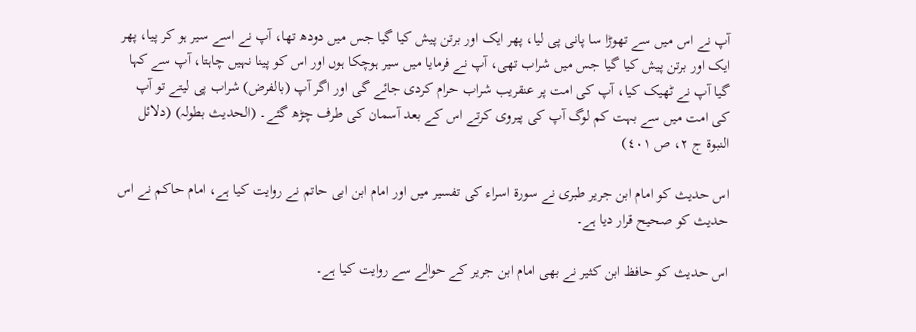آپ نے اس میں سے تھوڑا سا پانی پی لیا، پھر ایک اور برتن پیش کیا گیا جس میں دودھ تھا، آپ نے اسے سیر ہو کر پیا، پھر ایک اور برتن پیش کیا گیا جس میں شراب تھی، آپ نے فرمایا میں سیر ہوچکا ہوں اور اس کو پینا نہیں چاہتا، آپ سے کہا گیا آپ نے ٹھیک کیا، آپ کی امت پر عنقریب شراب حرام کردی جائے گی اور اگر آپ (بالفرض) شراب پی لیتے تو آپ کی امت میں سے بہت کم لوگ آپ کی پیروی کرتے اس کے بعد آسمان کی طرف چڑھ گئے۔ (الحدیث بطولہ) (دلائل النبوۃ ج ٢، ص ٤٠١)

اس حدیث کو امام ابن جریر طبری نے سورة اسراء کی تفسیر میں اور امام ابن ابی حاتم نے روایت کیا ہے، امام حاکم نے اس حدیث کو صحیح قرار دیا ہے۔

اس حدیث کو حافظ ابن کثیر نے بھی امام ابن جریر کے حوالے سے روایت کیا ہے۔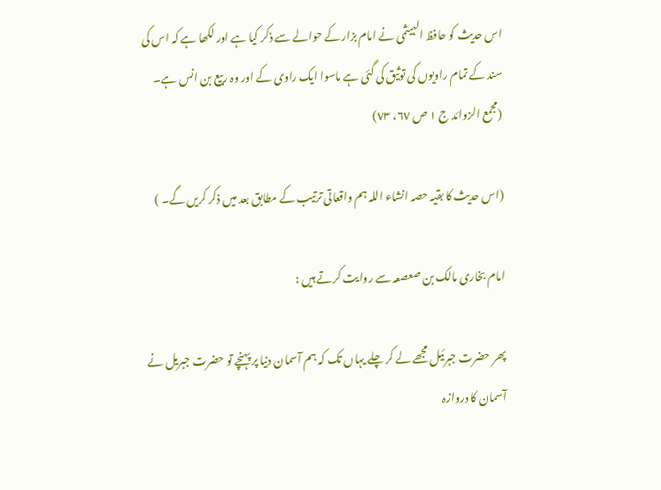اس حدیث کو حافظ الہیثمی نے امام بزار کے حوالے سے ذکر کیا ہے اور لکھا ہے کہ اس کی سند کے تمام راویوں کی توثیق کی گئی ہے ماسوا ایک راوی کے اور وہ ربیع بن انس ہے۔ (مجمع الزوائد ج ١ ص ٦٧، ٧٣)

(اس حدیث کا بقیہ حصہ انشاء اللہ ہم واقعاتی ترتیب کے مطابق بعد میں ذکر کریں گے۔ )

امام بخاری مالک بن صعصعہ سے روایت کرتے ہیں :

پھر حضرت جبرئیل مجھے لے کر چلے یہاں تک کہ ہم آسمان دنیا پر پہنچے تو حضرت جبریل نے آسمان کا دروازہ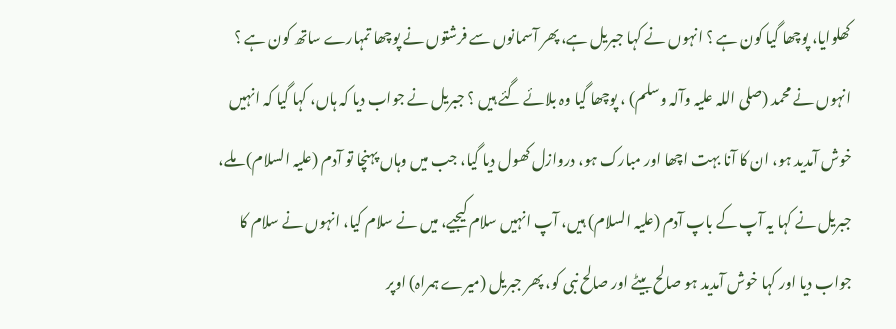کھلوایا، پوچھا گیا کون ہے ؟ انہوں نے کہا جبریل ہے، پھر آسمانوں سے فرشتوں نے پوچھا تمہارے ساتھ کون ہے ؟ انہوں نے محمد (صلی اللہ علیہ وآلہ وسلم) ، پوچھا گیا وہ بلائے گئے ہیں ؟ جبریل نے جواب دیا کہ ہاں، کہا گیا کہ انہیں خوش آمدید ہو، ان کا آنا بہت اچھا اور مبارک ہو، دروازل کھول دیا گیا، جب میں وہاں پہنچا تو آدم (علیہ السلام) ملے، جبریل نے کہا یہ آپ کے باپ آدم (علیہ السلام) ہیں، آپ انہیں سلام کیجیے، میں نے سلام کیا، انہوں نے سلام کا جواب دیا اور کہا خوش آمدید ہو صالح بیٹے اور صالح نبی کو، پھر جبریل (میرے ہمراہ) اوپر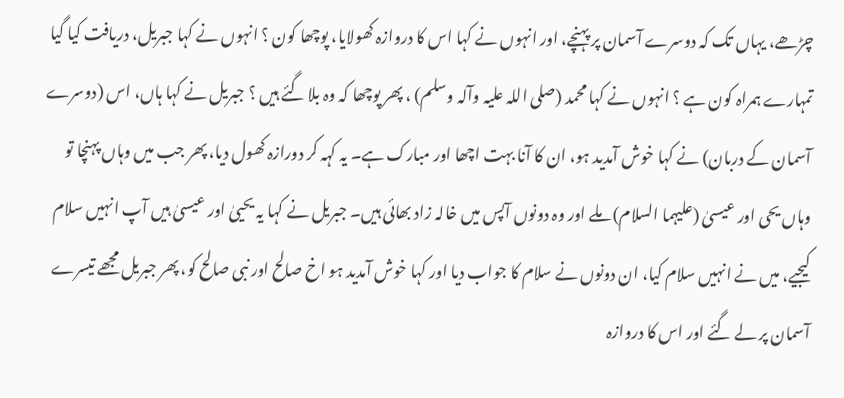چڑھے، یہاں تک کہ دوسرے آسمان پر پہنچے، اور انہوں نے کہا اس کا دروازہ کھولایا، پوچھا کون ؟ انہوں نے کہا جبریل، دریافت کیا گیا تمہارے ہمراہ کون ہے ؟ انہوں نے کہا محمد (صلی اللہ علیہ وآلہ وسلم) ، پھر پوچھا کہ وہ بلا گئے ہیں ؟ جبریل نے کہا ہاں، اس (دوسرے آسمان کے دربان) نے کہا خوش آمدید ہو، ان کا آنا بہت اچھا اور مبارک ہے۔ یہ کہہ کر دورازہ کھول دیا، پھر جب میں وہاں پہنچا تو وہاں یحی اور عیسیٰ (علیہما السلام) ملے اور وہ دونوں آپس میں خالہ زاد بھائی ہیں۔ جبریل نے کہا یہ یحییٰ اور عیسیٰ ہیں آپ انہیں سلام کیجیے، میں نے انہیں سلام کیا، ان دونوں نے سلام کا جواب دیا اور کہا خوش آمدید ہو اخ صالح اور نبی صالح کو، پھر جبریل مجھے تیسرے آسمان پر لے گئے اور اس کا دروازہ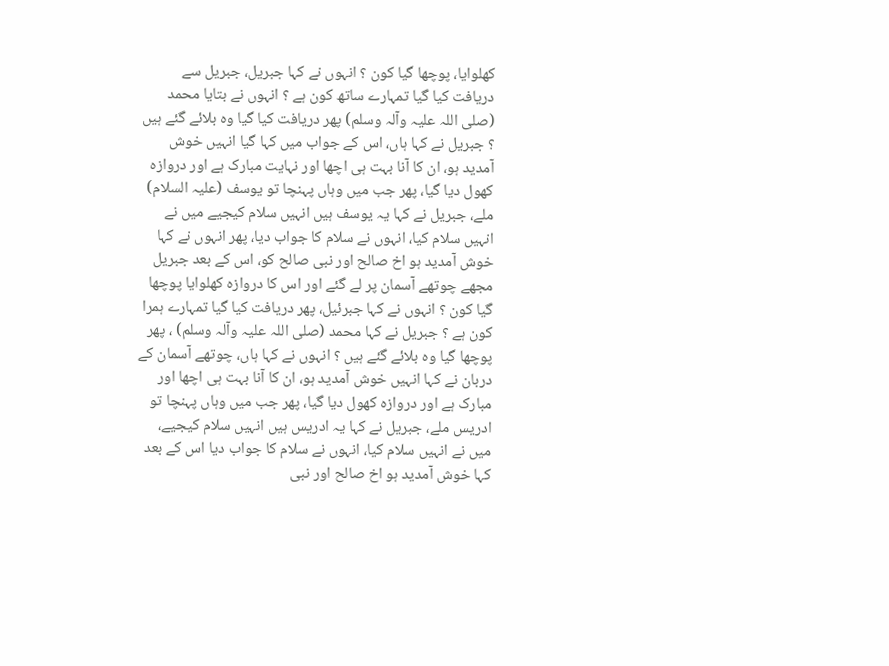کھلوایا، پوچھا گیا کون ؟ انہوں نے کہا جبریل، جبریل سے دریافت کیا گیا تمہارے ساتھ کون ہے ؟ انہوں نے بتایا محمد (صلی اللہ علیہ وآلہ وسلم) پھر دریافت کیا گیا وہ بلائے گئے ہیں ؟ جبریل نے کہا ہاں، اس کے جواب میں کہا گیا انہیں خوش آمدید ہو، ان کا آنا بہت ہی اچھا اور نہایت مبارک ہے اور دروازہ کھول دیا گیا، پھر جب میں وہاں پہنچا تو یوسف (علیہ السلام) ملے، جبریل نے کہا یہ یوسف ہیں انہیں سلام کیجیے میں نے انہیں سلام کیا، انہوں نے سلام کا جواب دیا، پھر انہوں نے کہا خوش آمدید ہو اخ صالح اور نبی صالح کو، اس کے بعد جبریل مجھے چوتھے آسمان پر لے گئے اور اس کا دروازہ کھلوایا پوچھا گیا کون ؟ انہوں نے کہا جبرئیل، پھر دریافت کیا گیا تمہارے ہمرا کون ہے ؟ جبریل نے کہا محمد (صلی اللہ علیہ وآلہ وسلم) ، پھر پوچھا گیا وہ بلائے گئے ہیں ؟ انہوں نے کہا ہاں، چوتھے آسمان کے دربان نے کہا انہیں خوش آمدید ہو، ان کا آنا بہت ہی اچھا اور مبارک ہے اور دروازہ کھول دیا گیا، پھر جب میں وہاں پہنچا تو ادریس ملے، جبریل نے کہا یہ ادریس ہیں انہیں سلام کیجیے، میں نے انہیں سلام کیا، انہوں نے سلام کا جواب دیا اس کے بعد کہا خوش آمدید ہو اخ صالح اور نبی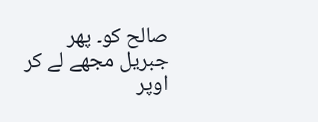صالح کو۔ پھر جبریل مجھے لے کر اوپر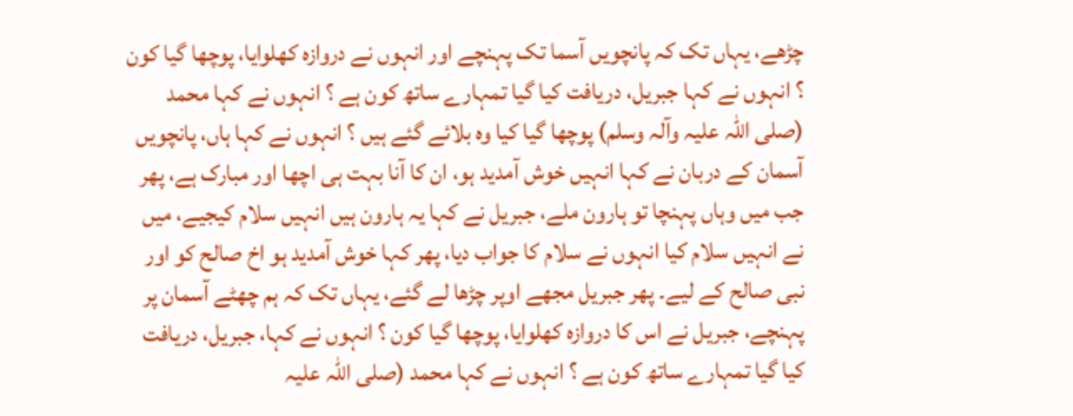چڑھے، یہاں تک کہ پانچویں آسما تک پہنچے اور انہوں نے دروازہ کھلوایا، پوچھا گیا کون ؟ انہوں نے کہا جبریل، دریافت کیا گیا تمہارے ساتھ کون ہے ؟ انہوں نے کہا محمد (صلی اللہ علیہ وآلہ وسلم) پوچھا گیا کیا وہ بلائے گئے ہیں ؟ انہوں نے کہا ہاں، پانچویں آسمان کے دربان نے کہا انہیں خوش آمدید ہو، ان کا آنا بہت ہی اچھا اور مبارک ہے، پھر جب میں وہاں پہنچا تو ہارون ملے، جبریل نے کہا یہ ہارون ہیں انہیں سلام کیجیے، میں نے انہیں سلام کیا انہوں نے سلام کا جواب دیا، پھر کہا خوش آمدید ہو اخ صالح کو اور نبی صالح کے لیے۔ پھر جبریل مجھے اوپر چڑھا لے گئے، یہاں تک کہ ہم چھٹے آسمان پر پہنچے، جبریل نے اس کا دروازہ کھلوایا، پوچھا گیا کون ؟ انہوں نے کہا، جبریل، دریافت کیا گیا تمہارے ساتھ کون ہے ؟ انہوں نے کہا محمد (صلی اللہ علیہ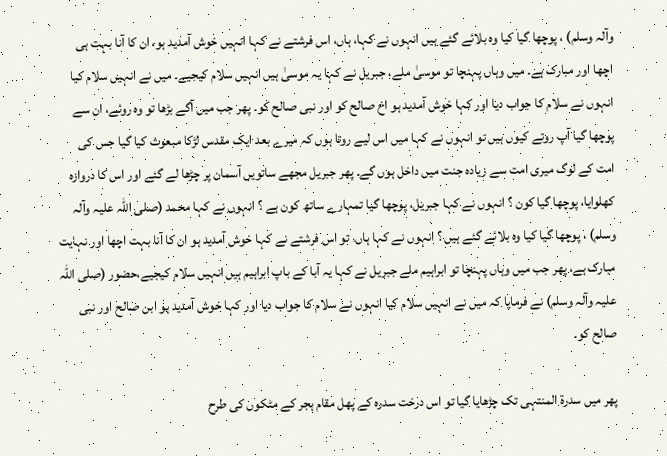وآلہ وسلم) ، پوچھا گیا کیا وہ بلائے گئے ہیں انہوں نے کہا، ہاں، اس فرشتے نے کہا انہیں خوش آمدید ہو، ان کا آنا بہت ہی اچھا اور مبارک ہے۔ میں وہاں پہنچا تو موسیٰ ملے، جبریل نے کہا یہ موسیٰ ہیں انہیں سلام کیجیے۔ میں نے انہیں سلام کیا انہوں نے سلام کا جواب دیا اور کہا خوش آمدید ہو اخ صالح کو اور نبی صالح کو۔ پھر جب میں آگے بڑھا تو وہ روئے، ان سے پوچھا گیا آپ روتے کیوں ہیں تو انہوں نے کہا میں اس لیے روتا ہوں کہ میرے بعد ایک مقدس لڑکا مبعوث کیا گیا جس کی امت کے لوگ میری امت سے زیادہ جنت میں داخل ہوں گے۔ پھر جبریل مجھے ساتویں آسمان پر چڑھا لے گئے اور اس کا دروازہ کھلوایا، پوچھا گیا کون ؟ انہوں نے کہا جبریل، پوچھا گیا تمہارے ساتھ کون ہے ؟ انہوں نے کہا محمد (صلی اللہ علیہ وآلہ وسلم) ، پوچھا گیا کیا وہ بلائے گئے ہیں ؟ انہوں نے کہا ہاں، تو اس فرشتے نے کہا خوش آمدید ہو ان کا آنا بہت اچھا اور نہایت مبارک ہے، پھر جب میں وہاں پہنچا تو ابراہیم ملے جبریل نے کہا یہ آبا کے باپ ابراہیم ہیں انہیں سلام کیجیے،حضور (صلی اللہ علیہ وآلہ وسلم) نے فرمایا کہ میں نے انہیں سلام کیا انہوں نے سلام کا جواب دیا اور کہا خوش آمدید ہو ابن صالح اور نبی صالح کو۔

پھر میں سدرۃ المنتہی تک چڑھایا گیا تو اس درخت سدرہ کے پھل مقام ہجر کے مٹکوں کی طرح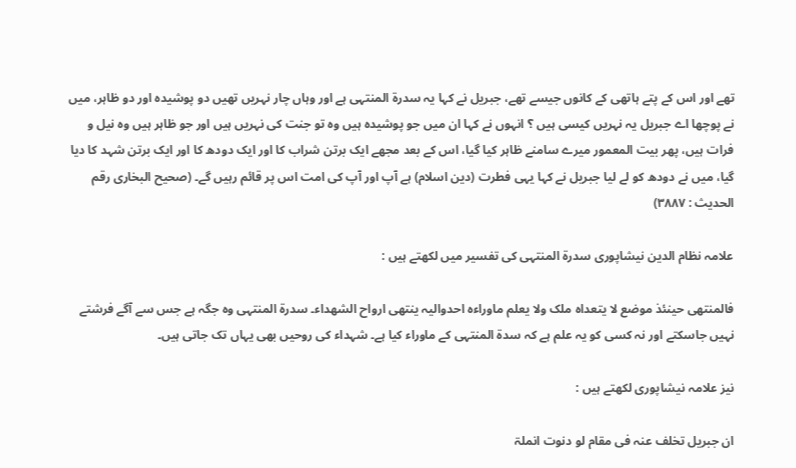تھے اور اس کے پتے ہاتھی کے کانوں جیسے تھے، جبریل نے کہا یہ سدرۃ المنتہی ہے اور وہاں چار نہریں تھیں دو پوشیدہ اور دو ظاہر، میں نے پوچھا اے جبریل یہ نہریں کیسی ہیں ؟ انہوں نے کہا ان میں جو پوشیدہ ہیں وہ تو جنت کی نہریں ہیں اور جو ظاہر ہیں وہ نیل و فرات ہیں، پھر بیت المعمور میرے سامنے ظاہر کیا گیا، اس کے بعد مجھے ایک برتن شراب کا اور ایک دودھ کا اور ایک برتن شہد کا دیا گیا، میں نے دودھ کو لے لیا جبریل نے کہا یہی فطرت (دین اسلام) ہے آپ اور آپ کی امت اس پر قائم رہیں گے۔ (صحیح البخاری رقم الحدیث : ٣٨٨٧)

علامہ نظام الدین نیشاپوری سدرۃ المنتہی کی تفسیر میں لکھتے ہیں :

فالمنتھی حینئذ موضع لا یتعداہ ملک ولا یعلم ماوراءہ احدوالیہ ینتھی ارواح الشھداء۔ سدرۃ المنتہی وہ جگہ ہے جس سے آگے فرشتے نہیں جاسکتے اور نہ کسی کو یہ علم ہے کہ سدۃ المنتہی کے ماوراء کیا ہے۔ شہداء کی روحیں بھی یہاں تک جاتی ہیں۔

نیز علامہ نیشاپوری لکھتے ہیں :

ان جبریل تخلف عنہ فی مقام لو دنوت انملۃ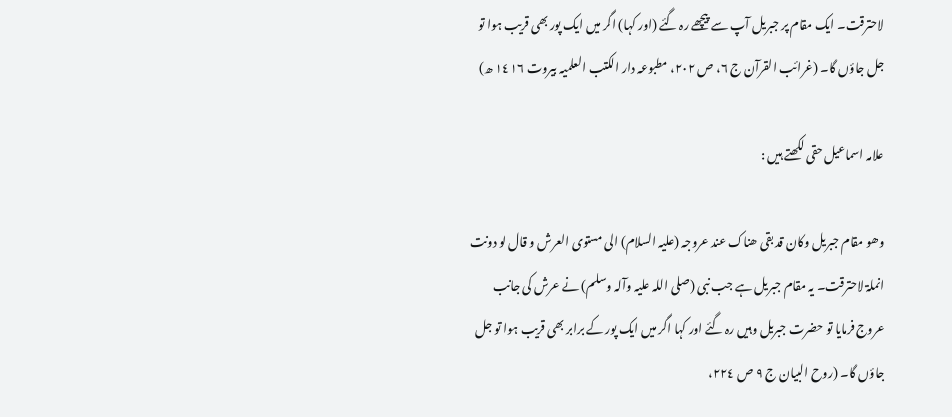لاحترقت۔ ایک مقام پر جبریل آپ سے پیچھے رہ گئے (اور کہا) اگر میں ایک پور بھی قریب ہوا تو جل جاؤں گا۔ (غرائب القرآن ج ٦، ص ٢٠٢، مطبوعہ دار الکتب العلمیہ بیروت ١٤١٦ ھ)

علامہ اسماعیل حقی لکھتے ہیں :

وھو مقام جبریل وکان قد بقی ھناک عند عروجہ (علیہ السلام) الی مستوی العرش و قال لو دونت انملۃ لاحترقت۔ یہ مقام جبریل ہے جب نبی (صلی اللہ علیہ وآلہ وسلم) نے عرش کی جانب عروج فرمایا تو حضرت جبریل وہیں رہ گئے اور کہا اگر میں ایک پور کے برابر بھی قریب ہوا تو جل جاؤں گا۔ (روح البیان ج ٩ ص ٢٢٤،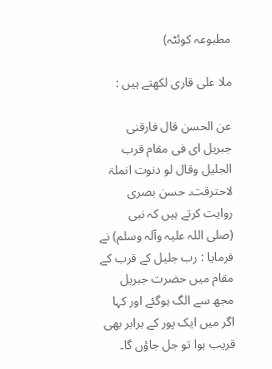مطبوعہ کوئٹہ)

ملا علی قاری لکھتے ہیں :

عن الحسن قال فارقنی جبریل ای فی مقام قرب الجلیل وقال لو دنوت انملۃ لاحترقت۔ حسن بصری روایت کرتے ہیں کہ نبی (صلی اللہ علیہ وآلہ وسلم) نے فرمایا : رب جلیل کے قرب کے مقام میں حضرت جبریل مجھ سے الگ ہوگئے اور کہا اگر میں ایک پور کے برابر بھی قریب ہوا تو جل جاؤں گا۔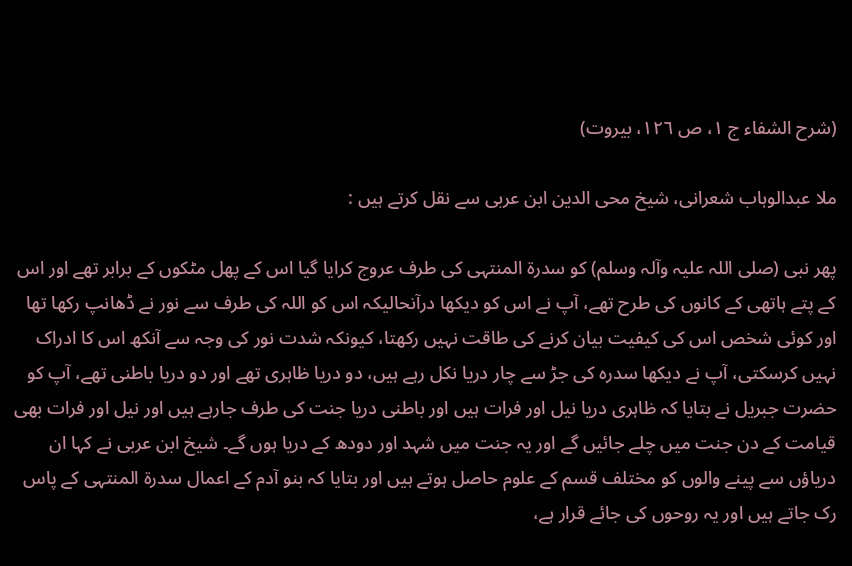(شرح الشفاء ج ١، ص ١٢٦، بیروت)

ملا عبدالوہاب شعرانی، شیخ محی الدین ابن عربی سے نقل کرتے ہیں :

پھر نبی (صلی اللہ علیہ وآلہ وسلم) کو سدرۃ المنتہی کی طرف عروج کرایا گیا اس کے پھل مٹکوں کے برابر تھے اور اس کے پتے ہاتھی کے کانوں کی طرح تھے، آپ نے اس کو دیکھا درآنحالیکہ اس کو اللہ کی طرف سے نور نے ڈھانپ رکھا تھا اور کوئی شخص اس کی کیفیت بیان کرنے کی طاقت نہیں رکھتا، کیونکہ شدت نور کی وجہ سے آنکھ اس کا ادراک نہیں کرسکتی، آپ نے دیکھا سدرہ کی جڑ سے چار دریا نکل رہے ہیں، دو دریا ظاہری تھے اور دو دریا باطنی تھے، آپ کو حضرت جبریل نے بتایا کہ ظاہری دریا نیل اور فرات ہیں اور باطنی دریا جنت کی طرف جارہے ہیں اور نیل اور فرات بھی قیامت کے دن جنت میں چلے جائیں گے اور یہ جنت میں شہد اور دودھ کے دریا ہوں گے۔ شیخ ابن عربی نے کہا ان دریاؤں سے پینے والوں کو مختلف قسم کے علوم حاصل ہوتے ہیں اور بتایا کہ بنو آدم کے اعمال سدرۃ المنتہی کے پاس رک جاتے ہیں اور یہ روحوں کی جائے قرار ہے،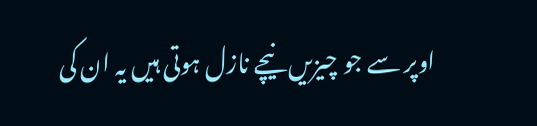اوپر سے جو چیزیں نیچے نازل ہوتی ہیں یہ ان کی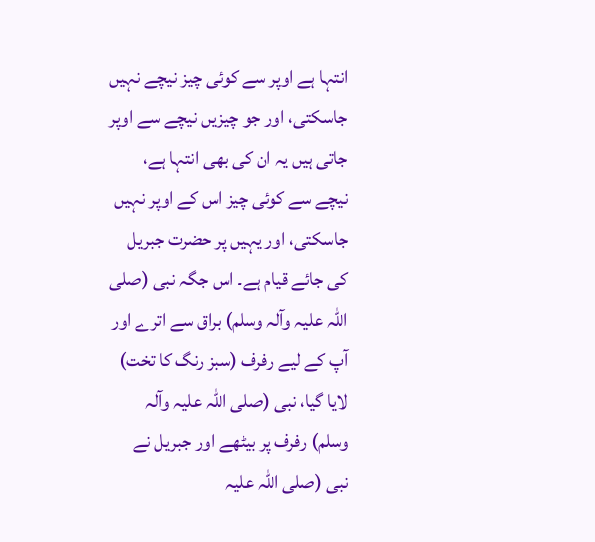انتہا ہے اوپر سے کوئی چیز نیچے نہیں جاسکتی، اور جو چیزیں نیچے سے اوپر جاتی ہیں یہ ان کی بھی انتہا ہے، نیچے سے کوئی چیز اس کے اوپر نہیں جاسکتی، اور یہیں پر حضرت جبریل کی جائے قیام ہے۔ اس جگہ نبی (صلی اللہ علیہ وآلہ وسلم) براق سے اترے اور آپ کے لیے رفرف (سبز رنگ کا تخت) لایا گیا، نبی (صلی اللہ علیہ وآلہ وسلم) رفرف پر بیٹھے اور جبریل نے نبی (صلی اللہ علیہ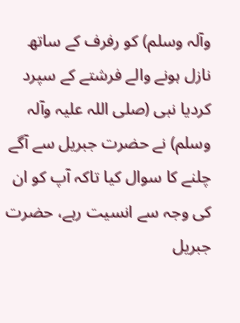وآلہ وسلم) کو رفرف کے ساتھ نازل ہونے والے فرشتے کے سپرد کردیا نبی (صلی اللہ علیہ وآلہ وسلم) نے حضرت جبریل سے آگے چلنے کا سوال کیا تاکہ آپ کو ان کی وجہ سے انسیت رہے، حضرت جبریل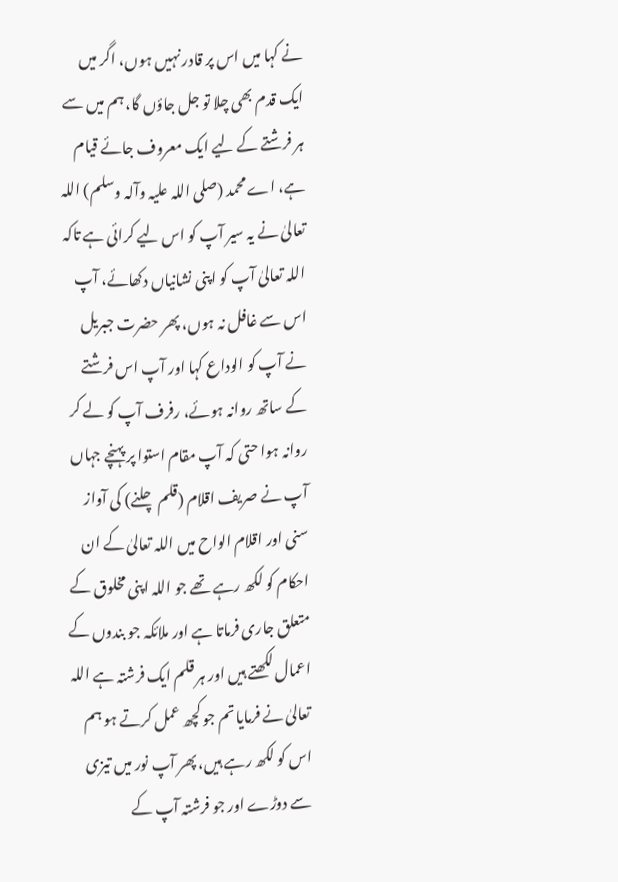نے کہا میں اس پر قادر نہیں ہوں، اگر میں ایک قدم بھی چلا تو جل جاؤں گا، ہم میں سے ہر فرشتے کے لیے ایک معروف جائے قیام ہے، اے محمد (صلی اللہ علیہ وآلہ وسلم) اللہ تعالیٰ نے یہ سیر آپ کو اس لیے کرائی ہے تاکہ اللہ تعالیٰ آپ کو اپنی نشانیاں دکھائے، آپ اس سے غافل نہ ہوں، پھر حضرت جبریل نے آپ کو الوداع کہا اور آپ اس فرشتے کے ساتھ روانہ ہوئے، رفرف آپ کو لے کر روانہ ہوا حتی کہ آپ مقام استوا پر پہنچے جہاں آپ نے صریف اقلام (قلم چلنے) کی آواز سنی اور اقلام الواح میں اللہ تعالیٰ کے ان احکام کو لکھ رہے تھے جو اللہ اپنی مخلوق کے متعلق جاری فرماتا ہے اور ملائکہ جو بندوں کے اعمال لکھتے ہیں اور ہر قلم ایک فرشتہ ہے اللہ تعالیٰ نے فرمایا تم جو کچھ عمل کرتے ہو ہم اس کو لکھ رہے ہیں، پھر آپ نور میں تیزی سے دوڑے اور جو فرشتہ آپ کے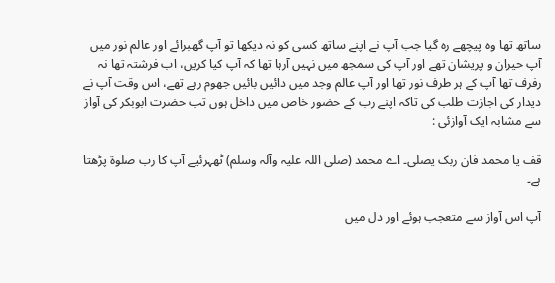ساتھ تھا وہ پیچھے رہ گیا جب آپ نے اپنے ساتھ کسی کو نہ دیکھا تو آپ گھبرائے اور عالم نور میں آپ حیران و پریشان تھے اور آپ کی سمجھ میں نہیں آرہا تھا کہ آپ کیا کریں، اب فرشتہ تھا نہ رفرف تھا آپ کے ہر طرف نور تھا اور آپ عالم وجد میں دائیں بائیں جھوم رہے تھے، اس وقت آپ نے دیدار کی اجازت طلب کی تاکہ اپنے رب کے حضور خاص میں داخل ہوں تب حضرت ابوبکر کی آواز سے مشابہ ایک آوازئی :

قف یا محمد فان ربک یصلی۔ اے محمد (صلی اللہ علیہ وآلہ وسلم) ٹھہرئیے آپ کا رب صلوۃ پڑھتا ہے۔

آپ اس آواز سے متعجب ہوئے اور دل میں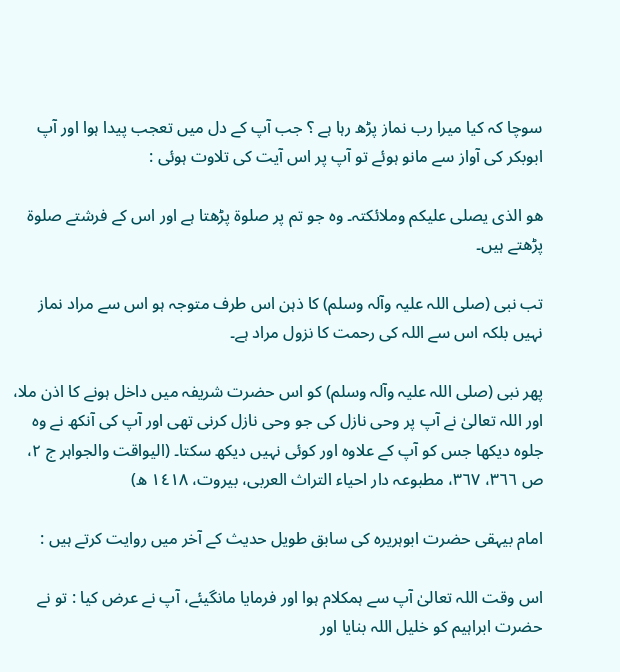سوچا کہ کیا میرا رب نماز پڑھ رہا ہے ؟ جب آپ کے دل میں تعجب پیدا ہوا اور آپ ابوبکر کی آواز سے مانو ہوئے تو آپ پر اس آیت کی تلاوت ہوئی :

ھو الذی یصلی علیکم وملائکتہ۔ وہ جو تم پر صلوۃ پڑھتا ہے اور اس کے فرشتے صلوۃ پڑھتے ہیں۔

تب نبی (صلی اللہ علیہ وآلہ وسلم) کا ذہن اس طرف متوجہ ہو اس سے مراد نماز نہیں بلکہ اس سے اللہ کی رحمت کا نزول مراد ہے۔

پھر نبی (صلی اللہ علیہ وآلہ وسلم) کو اس حضرت شریفہ میں داخل ہونے کا اذن ملا، اور اللہ تعالیٰ نے آپ پر وحی نازل کی جو وحی نازل کرنی تھی اور آپ کی آنکھ نے وہ جلوہ دیکھا جس کو آپ کے علاوہ اور کوئی نہیں دیکھ سکتا۔ (الیواقت والجواہر ج ٢، ص ٣٦٦، ٣٦٧، مطبوعہ دار احیاء التراث العربی، بیروت، ١٤١٨ ھ)

امام بیہقی حضرت ابوہریرہ کی سابق طویل حدیث کے آخر میں روایت کرتے ہیں :

اس وقت اللہ تعالیٰ آپ سے ہمکلام ہوا اور فرمایا مانگیئے، آپ نے عرض کیا : تو نے حضرت ابراہیم کو خلیل اللہ بنایا اور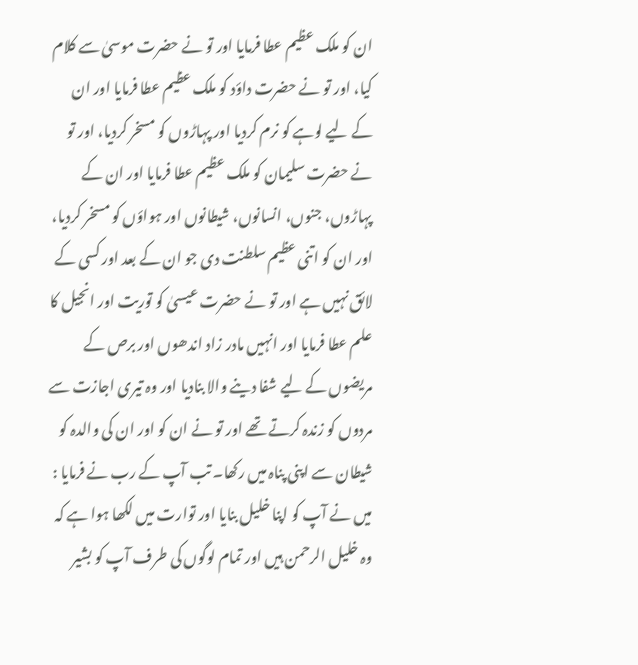ان کو ملک عظیم عطا فرمایا اور تو نے حضرت موسیٰ سے کلام کیا، اور تو نے حضرت داؤد کو ملک عظیم عطا فرمایا اور ان کے لیے لوہے کو نرم کردیا اور پہاڑوں کو مسخر کردیا، اور تو نے حضرت سلیمان کو ملک عظیم عطا فرمایا اور ان کے پہاڑوں، جنوں، انسانوں، شیطانوں اور ہواؤں کو مسخر کردیا، اور ان کو اتنی عظیم سلطنت دی جو ان کے بعد اور کسی کے لائق نہیں ہے اور تو نے حضرت عیسیٰ کو توریت اور انجیل کا علم عطا فرمایا اور انہیں مادر زاد اندھوں اور برص کے مریضوں کے لیے شفا دینے والا بنادیا اور وہ تیری اجازت سے مردوں کو زندہ کرتے تھے اور تو نے ان کو اور ان کی والدہ کو شیطان سے اپنی پناہ میں رکھا۔ تب آپ کے رب نے فرمایا : میں نے آپ کو اپنا خلیل بنایا اور توارت میں لکھا ہوا ہے کہ وہ خلیل الرحمن ہیں اور تمام لوگوں کی طرف آپ کو بشیر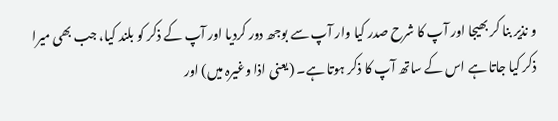و نذیر بنا کر بھیجا اور آپ کا شرح صدر کیا وار آپ سے بوجھ دور کردیا اور آپ کے ذکر کو بلند کیا، جب بھی میرا ذکر کیا جاتا ہے اس کے ساتھ آپ کا ذکر ہوتا ہے۔ (یعنی اذا وغیرہ میں) اور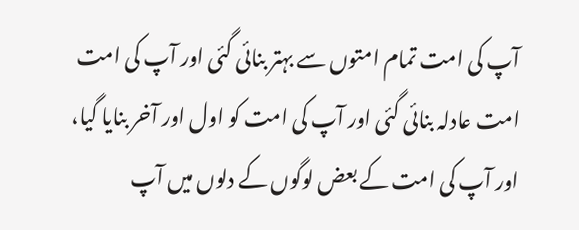آپ کی امت تمام امتوں سے بہتر بنائی گئی اور آپ کی امت امت عادلہ بنائی گئی اور آپ کی امت کو اول اور آخر بنایا گیا، اور آپ کی امت کے بعض لوگوں کے دلوں میں آپ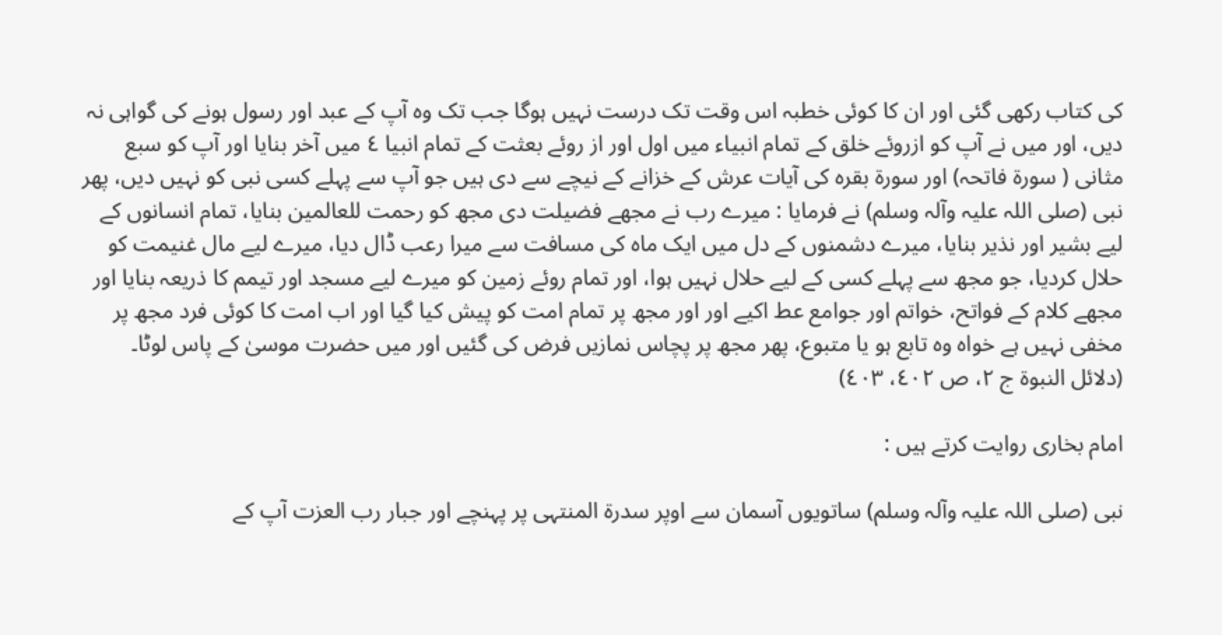کی کتاب رکھی گئی اور ان کا کوئی خطبہ اس وقت تک درست نہیں ہوگا جب تک وہ آپ کے عبد اور رسول ہونے کی گواہی نہ دیں، اور میں نے آپ کو ازروئے خلق کے تمام انبیاء میں اول اور از روئے بعثت کے تمام انبیا ٤ میں آخر بنایا اور آپ کو سبع مثانی ( سورة فاتحہ) اور سورة بقرہ کی آیات عرش کے خزانے کے نیچے سے دی ہیں جو آپ سے پہلے کسی نبی کو نہیں دیں، پھر نبی (صلی اللہ علیہ وآلہ وسلم) نے فرمایا : میرے رب نے مجھے فضیلت دی مجھ کو رحمت للعالمین بنایا، تمام انسانوں کے لیے بشیر اور نذیر بنایا، میرے دشمنوں کے دل میں ایک ماہ کی مسافت سے میرا رعب ڈال دیا، میرے لیے مال غنیمت کو حلال کردیا، جو مجھ سے پہلے کسی کے لیے حلال نہیں ہوا، اور تمام روئے زمین کو میرے لیے مسجد اور تیمم کا ذریعہ بنایا اور مجھے کلام کے فواتح، خواتم اور جوامع عط اکیے اور اور مجھ پر تمام امت کو پیش کیا گیا اور اب امت کا کوئی فرد مجھ پر مخفی نہیں ہے خواہ وہ تابع ہو یا متبوع، پھر مجھ پر پچاس نمازیں فرض کی گئیں اور میں حضرت موسیٰ کے پاس لوٹا۔ (دلائل النبوۃ ج ٢، ص ٤٠٢، ٤٠٣)

امام بخاری روایت کرتے ہیں :

نبی (صلی اللہ علیہ وآلہ وسلم) ساتویوں آسمان سے اوپر سدرۃ المنتہی پر پہنچے اور جبار رب العزت آپ کے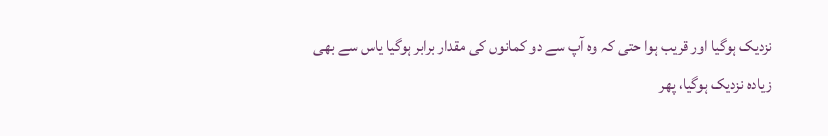نزدیک ہوگیا اور قریب ہوا حتی کہ وہ آپ سے دو کمانوں کی مقدار برابر ہوگیا یاس سے بھی زیادہ نزدیک ہوگیا، پھر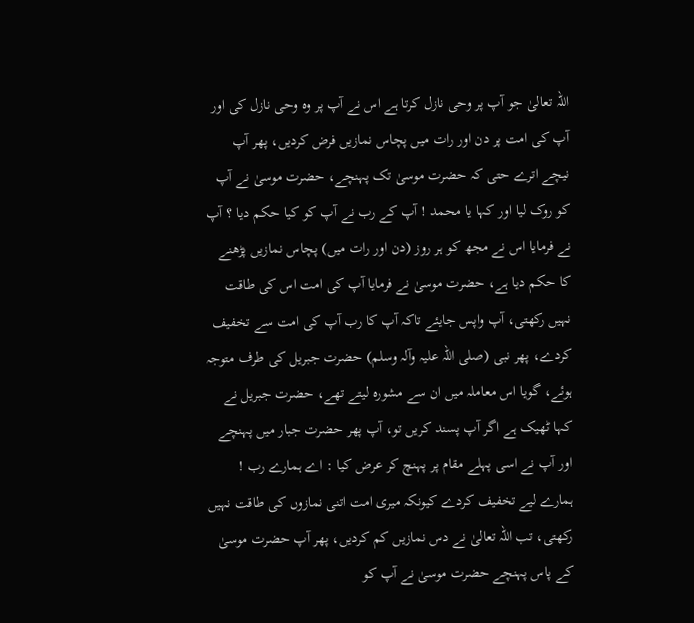اللہ تعالیٰ جو آپ پر وحی نازل کرتا ہے اس نے آپ پر وہ وحی نازل کی اور آپ کی امت پر دن اور رات میں پچاس نمازیں فرض کردیں، پھر آپ نیچے اترے حتی کہ حضرت موسیٰ تک پہنچے، حضرت موسیٰ نے آپ کو روک لیا اور کہا یا محمد ! آپ کے رب نے آپ کو کیا حکم دیا ؟ آپ نے فرمایا اس نے مجھ کو ہر روز (دن اور رات میں) پچاس نمازیں پڑھنے کا حکم دیا ہے، حضرت موسیٰ نے فرمایا آپ کی امت اس کی طاقت نہیں رکھتی، آپ واپس جایئے تاکہ آپ کا رب آپ کی امت سے تخفیف کردے، پھر نبی (صلی اللہ علیہ وآلہ وسلم) حضرت جبریل کی طرف متوجہ ہوئے، گویا اس معاملہ میں ان سے مشورہ لیتے تھے، حضرت جبریل نے کہا ٹھیک ہے اگر آپ پسند کریں تو، آپ پھر حضرت جبار میں پہنچے اور آپ نے اسی پہلے مقام پر پہنچ کر عرض کیا : اے ہمارے رب ! ہمارے لیے تخفیف کردے کیونکہ میری امت اتنی نمازوں کی طاقت نہیں رکھتی، تب اللہ تعالیٰ نے دس نمازیں کم کردیں، پھر آپ حضرت موسیٰ کے پاس پہنچے حضرت موسیٰ نے آپ کو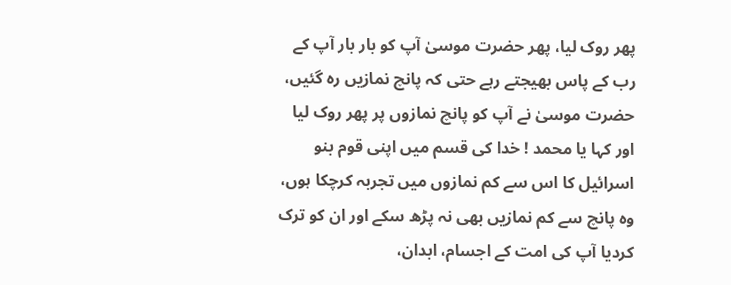پھر روک لیا، پھر حضرت موسیٰ آپ کو بار بار آپ کے رب کے پاس بھیجتے رہے حتی کہ پانچ نمازیں رہ گئیں، حضرت موسیٰ نے آپ کو پانچ نمازوں پر پھر روک لیا اور کہا یا محمد ! خدا کی قسم میں اپنی قوم بنو اسرائیل کا اس سے کم نمازوں میں تجربہ کرچکا ہوں، وہ پانچ سے کم نمازیں بھی نہ پڑھ سکے اور ان کو ترک کردیا آپ کی امت کے اجسام، ابدان،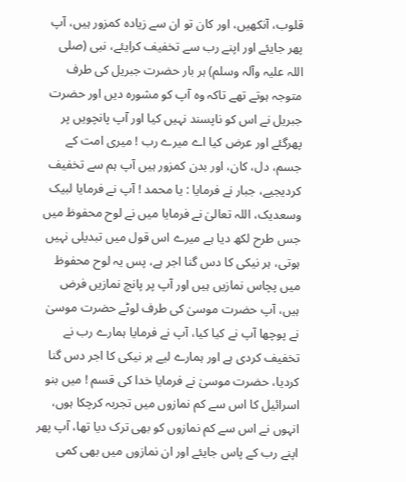قلوب، آنکھیں، اور کان تو ان سے زیادہ کمزور ہیں، آپ پھر جایئے اور اپنے رب سے تخفیف کرایئے، نبی (صلی اللہ علیہ وآلہ وسلم) ہر بار حضرت جبریل کی طرف متوجہ ہوتے تھے تاکہ وہ آپ کو مشورہ دیں اور حضرت جبریل نے اس کو ناپسند نہیں کیا اور آپ پانچویں پر پھرگئے اور عرض کیا اے میرے رب ! میری امت کے جسم، دل، کان، اور بدن کمزور ہیں آپ ہم سے تخفیف کردیجیے، جبار نے فرمایا : یا محمد ! آپ نے فرمایا لبیک وسعدیک، اللہ تعالیٰ نے فرمایا میں نے لوح محفوظ میں جس طرح لکھ دیا ہے میرے اس قول میں تبدیلی نہیں ہوتی، ہر نیکی کا دس گنا اجر ہے، پس یہ لوح محفوظ میں پچاس نمازیں ہیں اور آپ پر پانچ نمازیں فرض ہیں، آپ حضرت موسیٰ کی طرف لوٹے حضرت موسیٰ نے پوچھا آپ نے کیا کیا، آپ نے فرمایا ہمارے رب نے تخفیف کردی ہے اور ہمارے لیے ہر نیکی کا اجر دس گنا کردیا، حضرت موسیٰ نے فرمایا خدا کی قسم ! میں بنو اسرائیل کا اس سے کم نمازوں میں تجربہ کرچکا ہوں، انہوں نے اس سے کم نمازوں کو بھی ترک دیا تھا، آپ پھر اپنے رب کے پاس جایئے اور ان نمازوں میں بھی کمی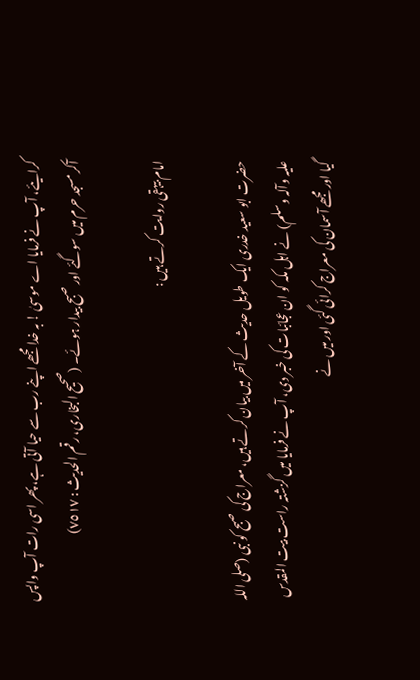کرایئے، آپ نے فرمایا اے موسیٰ ! بہ خدا مجھے اپنے رب سے حیا آتی ہے، پھر اسی رات آپ واپس آکر مسجد حرم میں سوگئے اور صبح بیدار ہوئے۔ (صحیح البخاری، رقم الحدیث : ٧٥١٧)

امام بیہقی روایت کرتے ہیں :

حضرت ابو سعید خدری ایک طویل حدیث کے آخر میں بیان کرتے ہیں، معراج کی صبح کو نبی (صلی اللہ علیہ وآلہ وسلم) نے اہل مکہ کو ان عجائبات کی خبر دی، آپ نے فرمایا میں گزشتہ راست بیت المقدس گیا اور مجھے آسمان کی معراج کرائی گئی اور میں نے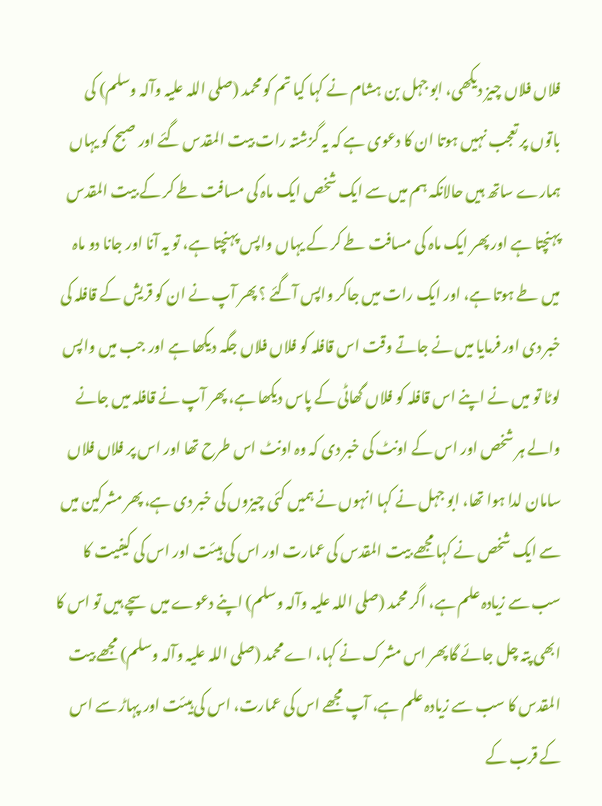فلاں فلاں چیز دیکھی، ابو جہل بن ہشام نے کہا کیا تم کو محمد (صلی اللہ علیہ وآلہ وسلم) کی باتوں پر تعجب نہیں ہوتا ان کا دعوی ہے کہ یہ گزشتہ رات بیت المقدس گئے اور صبح کو یہاں ہمارے ساتھ ہیں حالانکہ ہم میں سے ایک شخص ایک ماہ کی مسافت طے کر کے بیت المقدس پہنچتا ہے اور پھر ایک ماہ کی مسافت طے کر کے یہاں واپس پہنچتا ہے، تو یہ آنا اور جانا دو ماہ میں طے ہوتا ہے، اور ایک رات میں جاکر واپس آگئے ؟ پھر آپ نے ان کو قریش کے قافلہ کی خبر دی اور فرمایا میں نے جاتے وقت اس قافلہ کو فلاں فلاں جگہ دیکھا ہے اور جب میں واپس لوٹا تو میں نے اپنے اس قافلہ کو فلاں گھاٹی کے پاس دیکھا ہے، پھر آپ نے قافلہ میں جانے والے ہر شخص اور اس کے اونٹ کی خبر دی کہ وہ اونٹ اس طرح تھا اور اس پر فلاں فلاں سامان لدا ہوا تھا، ابو جہل نے کہا انہوں نے ہمیں کئی چیزوں کی خبر دی ہے، پھر مشرکین میں سے ایک شخص نے کہا مجھے بیت المقدس کی عمارت اور اس کی ہیئت اور اس کی کیفیت کا سب سے زیادہ علم ہے، اگر محمد (صلی اللہ علیہ وآلہ وسلم) اپنے دعوے میں سچے ہیں تو اس کا ابھی پتہ چل جائے گا پھر اس مشرک نے کہا، اے محمد (صلی اللہ علیہ وآلہ وسلم) مجھے بیت المقدس کا سب سے زیادہ علم ہے، آپ مجھے اس کی عمارت، اس کی ہیئت اور پہاڑ سے اس کے قرب کے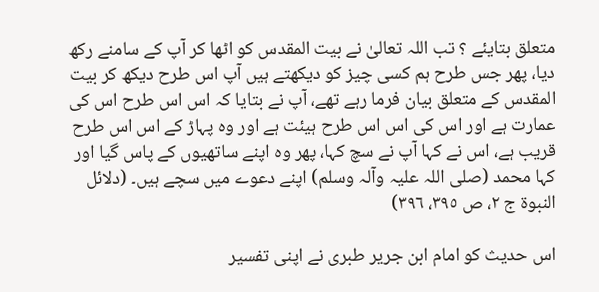متعلق بتایئے ؟ تب اللہ تعالیٰ نے بیت المقدس کو اٹھا کر آپ کے سامنے رکھ دیا، پھر جس طرح ہم کسی چیز کو دیکھتے ہیں آپ اس طرح دیکھ کر بیت المقدس کے متعلق بیان فرما رہے تھے، آپ نے بتایا کہ اس اس طرح اس کی عمارت ہے اور اس کی اس اس طرح ہیئت ہے اور وہ پہاڑ کے اس اس طرح قریب ہے، اس نے کہا آپ نے سچ کہا، پھر وہ اپنے ساتھیوں کے پاس گیا اور کہا محمد (صلی اللہ علیہ وآلہ وسلم) اپنے دعوے میں سچے ہیں۔ (دلائل النبوۃ ج ٢، ص ٣٩٥، ٣٩٦)

اس حدیث کو امام ابن جریر طبری نے اپنی تفسیر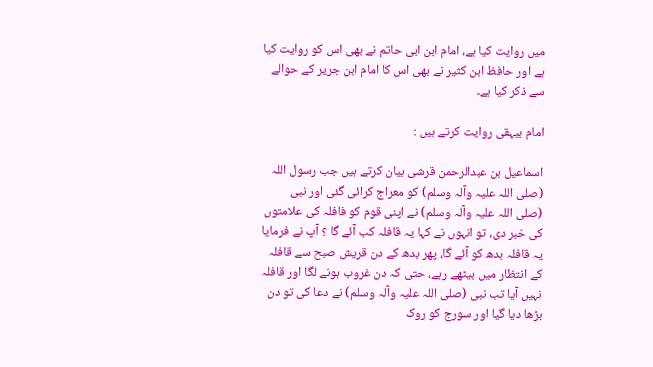میں روایت کیا ہے، امام ابن ابی حاتم نے بھی اس کو روایت کیا ہے اور حافظ ابن کثیر نے بھی اس کا امام ابن جریر کے حوالے سے ذکر کیا ہے۔

امام بیہقی روایت کرتے ہیں :

اسماعیل بن عبدالرحمن قرشی بیان کرتے ہیں جب رسول اللہ (صلی اللہ علیہ وآلہ وسلم) کو معراج کرائی گئی اور نبی (صلی اللہ علیہ وآلہ وسلم) نے اپنی قوم کو فافلہ کی علامتوں کی خبر دی، تو انہوں نے کہا یہ قافلہ کب آئے گا ؟ آپ نے فرمایا یہ قافلہ بدھ کو آئے گا، پھر بدھ کے دن قریش صبح سے قافلہ کے انتظار میں بیٹھے رہے، حتی کہ دن غروب ہونے لگا اور قافلہ نہیں آیا تب نبی (صلی اللہ علیہ وآلہ وسلم) نے دعا کی تو دن بڑھا دیا گیا اور سورج کو روک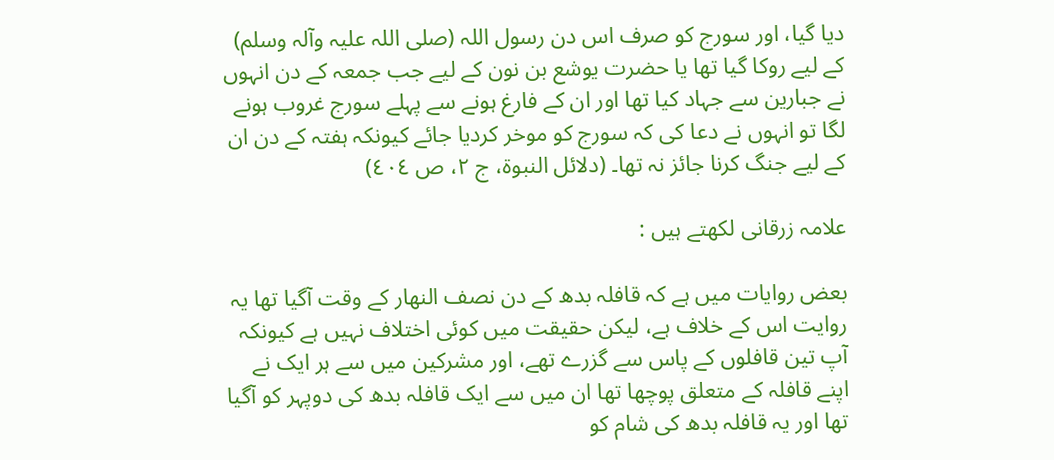دیا گیا، اور سورج کو صرف اس دن رسول اللہ (صلی اللہ علیہ وآلہ وسلم) کے لیے روکا گیا تھا یا حضرت یوشع بن نون کے لیے جب جمعہ کے دن انہوں نے جبارین سے جہاد کیا تھا اور ان کے فارغ ہونے سے پہلے سورج غروب ہونے لگا تو انہوں نے دعا کی کہ سورج کو موخر کردیا جائے کیونکہ ہفتہ کے دن ان کے لیے جنگ کرنا جائز نہ تھا۔ (دلائل النبوۃ، ج ٢، ص ٤٠٤)

علامہ زرقانی لکھتے ہیں :

بعض روایات میں ہے کہ قافلہ بدھ کے دن نصف النھار کے وقت آگیا تھا یہ روایت اس کے خلاف ہے، لیکن حقیقت میں کوئی اختلاف نہیں ہے کیونکہ آپ تین قافلوں کے پاس سے گزرے تھے، اور مشرکین میں سے ہر ایک نے اپنے قافلہ کے متعلق پوچھا تھا ان میں سے ایک قافلہ بدھ کی دوپہر کو آگیا تھا اور یہ قافلہ بدھ کی شام کو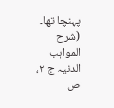پہنچا تھا۔ (شرح المواہب الدنیہ ج ٢، ص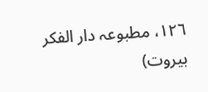١٢٦، مطبوعہ دار الفکر بیروت)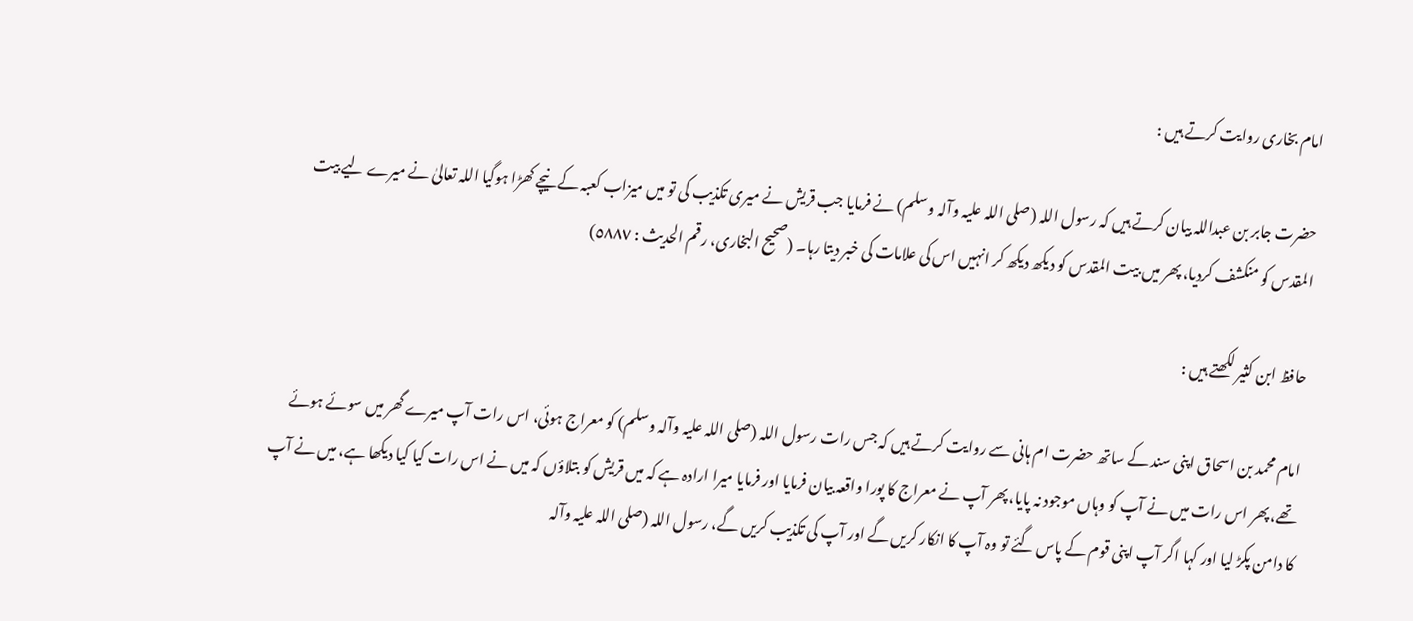امام بخاری روایت کرتے ہیں :

حضرت جابر بن عبداللہ بیان کرتے ہیں کہ رسول اللہ (صلی اللہ علیہ وآلہ وسلم) نے فرمایا جب قریش نے میری تکذیب کی تو میں میزاب کعبہ کے نیچے کھڑا ہوگیا اللہ تعالیٰ نے میرے لیے بیت المقدس کو منکشف کردیا، پھر میں بیت المقدس کو دیکھ دیکھ کر انہیں اس کی علامات کی خبر دیتا رہا۔ (صحیح البخاری، رقم الحدیث : ٥٨٨٧)

حافظ ابن کثیر لکھتے ہیں :

امام محمد بن اسحاق اپنی سند کے ساتھ حضرت ام ہانی سے روایت کرتے ہیں کہ جس رات رسول اللہ (صلی اللہ علیہ وآلہ وسلم) کو معراج ہوئی، اس رات آپ میرے گھر میں سوئے ہوئے تھے، پھر اس رات میں نے آپ کو وہاں موجود نہ پایا، پھر آپ نے معراج کا پورا واقعہ بیان فرمایا اور فرمایا میرا ارادہ ہے کہ میں قریش کو بتلاؤں کہ میں نے اس رات کیا کیا دیکھا ہے، میں نے آپ کا دامن پکڑ لیا اور کہا اگر آپ اپنی قوم کے پاس گئے تو وہ آپ کا انکار کریں گے اور آپ کی تکذیب کریں گے، رسول اللہ (صلی اللہ علیہ وآلہ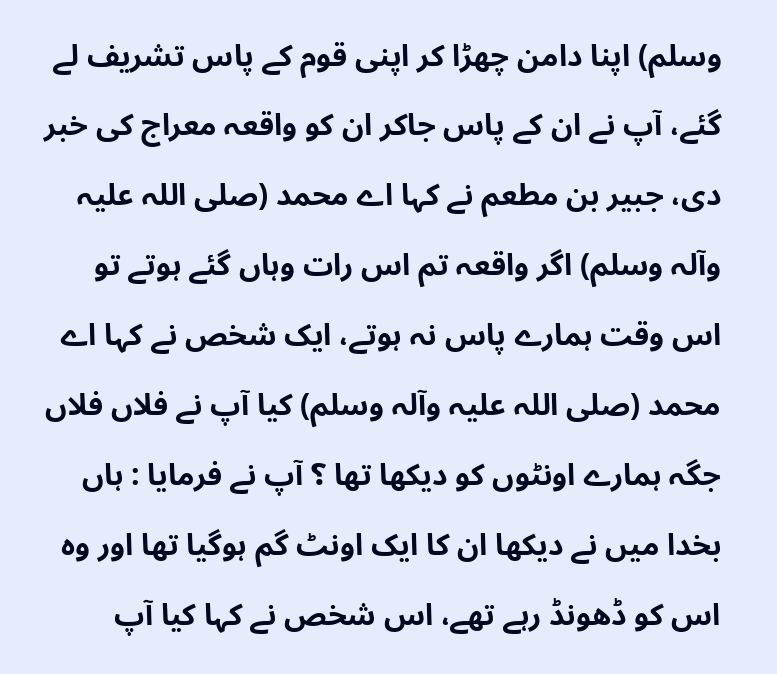وسلم) اپنا دامن چھڑا کر اپنی قوم کے پاس تشریف لے گئے، آپ نے ان کے پاس جاکر ان کو واقعہ معراج کی خبر دی، جبیر بن مطعم نے کہا اے محمد (صلی اللہ علیہ وآلہ وسلم) اگر واقعہ تم اس رات وہاں گئے ہوتے تو اس وقت ہمارے پاس نہ ہوتے، ایک شخص نے کہا اے محمد (صلی اللہ علیہ وآلہ وسلم) کیا آپ نے فلاں فلاں جگہ ہمارے اونٹوں کو دیکھا تھا ؟ آپ نے فرمایا : ہاں بخدا میں نے دیکھا ان کا ایک اونٹ گم ہوگیا تھا اور وہ اس کو ڈھونڈ رہے تھے، اس شخص نے کہا کیا آپ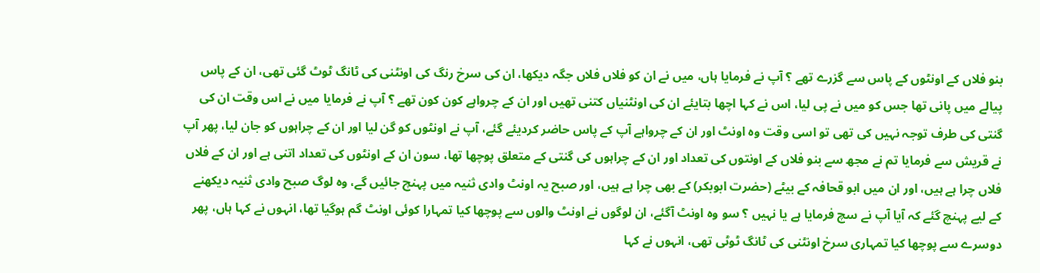بنو فلاں کے اونٹوں کے پاس سے گزرے تھے ؟ آپ نے فرمایا ہاں، میں نے ان کو فلاں فلاں جگہ دیکھا، ان کی سرخ رنگ کی اونٹنی کی ٹانگ ٹوٹ گئی تھی، ان کے پاس پیالے میں پانی تھا جس کو میں نے پی لیا، اس نے کہا اچھا بتایئے ان کی اونٹنیاں کتنی تھیں اور ان کے چرواہے کون کون تھے ؟ آپ نے فرمایا میں نے اس وقت ان کی گنتی کی طرف توجہ نہیں کی تھی تو اسی وقت وہ اونٹ اور ان کے چرواہے آپ کے پاس حاضر کردیئے گئے، آپ نے اونٹوں کو گن لیا اور ان کے چراہوں کو جان لیا، پھر آپ نے قریش سے فرمایا تم نے مجھ سے بنو فلاں کے اونتوں کی تعداد اور ان کے چراہوں کی گنتی کے متعلق پوچھا تھا، سون ان کے اونٹوں کی تعداد اتنی ہے اور ان کے فلاں فلاں چرا ہے ہیں، اور ان میں ابو قحافہ کے بیٹے (حضرت ابوبکر) کے بھی چرا ہے ہیں، اور صبح یہ اونٹ وادی ثنیہ میں پہنچ جائیں گے، وہ لوگ صبح وادی ثنیہ دیکھنے کے لیے پہنچ گئے کہ آیا آپ نے سچ فرمایا ہے یا نہیں ؟ سو وہ اونٹ آگئے، ان لوگوں نے اونٹ والوں سے پوچھا کیا تمہارا کوئی اونٹ گم ہوگیا تھا، انہوں نے کہا ہاں، پھر دوسرے سے پوچھا کیا تمہاری سرخ اونٹنی کی ٹانگ ٹوٹی تھی، انہوں نے کہا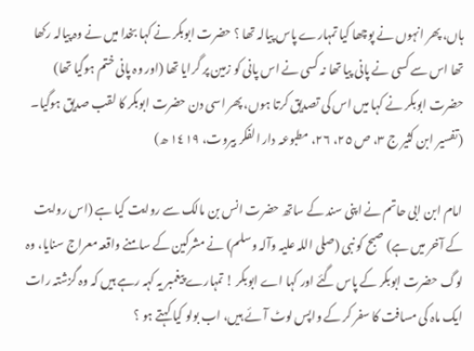ہاں، پھر انہوں نے پوچھا کیا تمہارے پاس پیالہ تھا ؟ حضرت ابوبکر نے کہا بخدا میں نے وہ پیالہ رکھا تھا اس سے کسی نے پانی پیا تھا نہ کسی نے اس پانی کو زمین پر گرایا تھا (اور وہ پانی ختم ہوگیا تھا) حضرت ابوبکر نے کہا میں اس کی تصدیق کرتا ہوں، پھر اسی دن حضرت ابوبکر کا لقب صدیق ہوگیا۔ (تفسیر ابن کثیر ج ٣، ص ٢٥، ٢٦، مطبوعہ دار الفکر بیروت، ١٤١٩ ھ)

امام ابن ابی حاتم نے اپنی سند کے ساتھ حضرت انس بن مالک سے روایت کیا ہے (اس روایت کے آخر میں ہے) صبح کو نبی (صلی اللہ علیہ وآلہ وسلم) نے مشرکین کے سامنے واقعہ معراج سنایا، وہ لوگ حضرت ابوبکر کے پاس گئے اور کہا اے ابوبکر ! تمہارے پیغمبر یہ کہہ رہے ہیں کہ وہ گزشتہ رات ایک ماہ کی مسافت کا سفر کر کے واپس لوٹ آئے ہیں، اب بولو کیا کہتے ہو ؟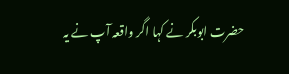حضرت ابوبکر نے کہا اگر واقعہ آپ نے یہ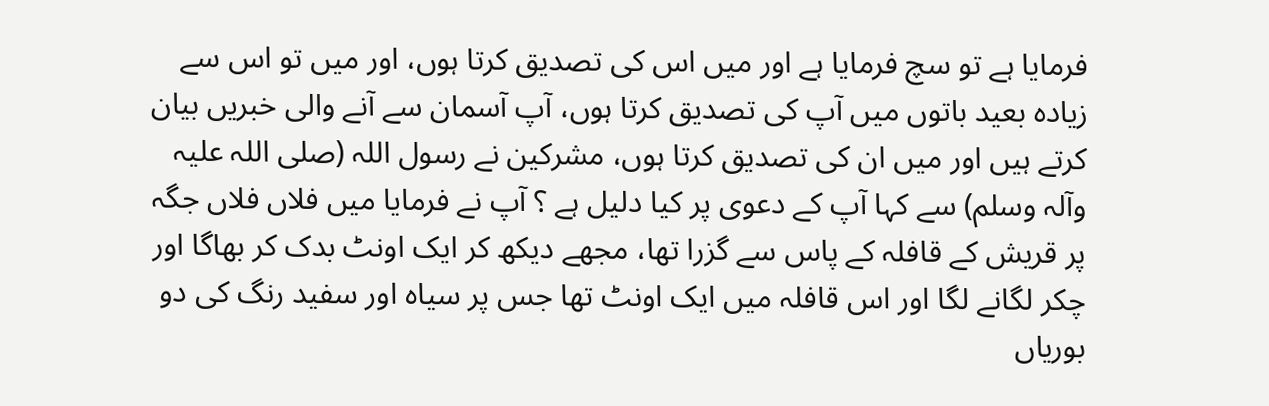فرمایا ہے تو سچ فرمایا ہے اور میں اس کی تصدیق کرتا ہوں، اور میں تو اس سے زیادہ بعید باتوں میں آپ کی تصدیق کرتا ہوں، آپ آسمان سے آنے والی خبریں بیان کرتے ہیں اور میں ان کی تصدیق کرتا ہوں، مشرکین نے رسول اللہ (صلی اللہ علیہ وآلہ وسلم) سے کہا آپ کے دعوی پر کیا دلیل ہے ؟ آپ نے فرمایا میں فلاں فلاں جگہ پر قریش کے قافلہ کے پاس سے گزرا تھا، مجھے دیکھ کر ایک اونٹ بدک کر بھاگا اور چکر لگانے لگا اور اس قافلہ میں ایک اونٹ تھا جس پر سیاہ اور سفید رنگ کی دو بوریاں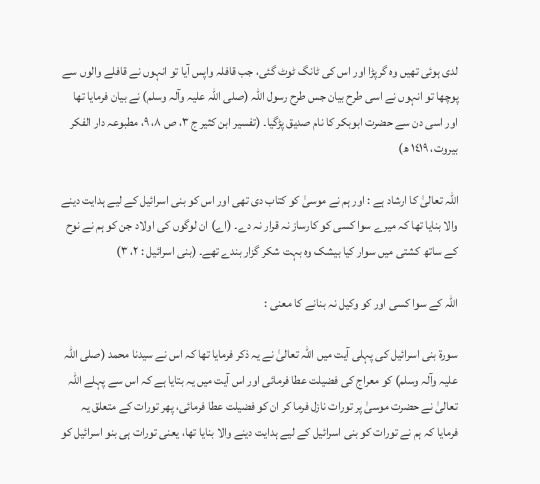لدی ہوئی تھیں وہ گرپڑا اور اس کی ٹانگ ٹوٹ گئی، جب قافلہ واپس آیا تو انہوں نے قافلے والوں سے پوچھا تو انہوں نے اسی طرح بیان جس طرح رسول اللہ (صلی اللہ علیہ وآلہ وسلم) نے بیان فرمایا تھا اور اسی دن سے حضرت ابوبکر کا نام صدیق پڑگیا۔ (تفسیر ابن کثیر ج ٣، ص ٨، ٩، مطبوعہ دار الفکر بیروت، ١٤١٩ ھ)

اللہ تعالیٰ کا ارشاد ہے : اور ہم نے موسیٰ کو کتاب دی تھی اور اس کو بنی اسرائیل کے لیے ہدایت دینے والا بنایا تھا کہ میرے سوا کسی کو کارساز نہ قرار نہ دے۔ (اے) ان لوگوں کی اولاد جن کو ہم نے نوح کے ساتھ کشتی میں سوار کیا بیشک وہ بہت شکر گزار بندے تھے۔ (بنی اسرائیل : ٢، ٣)

اللہ کے سوا کسی اور کو وکیل نہ بنانے کا معنی :

سورة بنی اسرائیل کی پہلی آیت میں اللہ تعالیٰ نے یہ ذکر فرمایا تھا کہ اس نے سیدنا محمد (صلی اللہ علیہ وآلہ وسلم) کو معراج کی فضیلت عطا فرمائی اور اس آیت میں یہ بتایا ہے کہ اس سے پہلے اللہ تعالیٰ نے حضرت موسیٰ پر تورات نازل فرما کر ان کو فضیلت عطا فرمائی، پھر تورات کے متعلق یہ فرمایا کہ ہم نے تورات کو بنی اسرائیل کے لیے ہدایت دینے والا بنایا تھا، یعنی تورات ہی بنو اسرائیل کو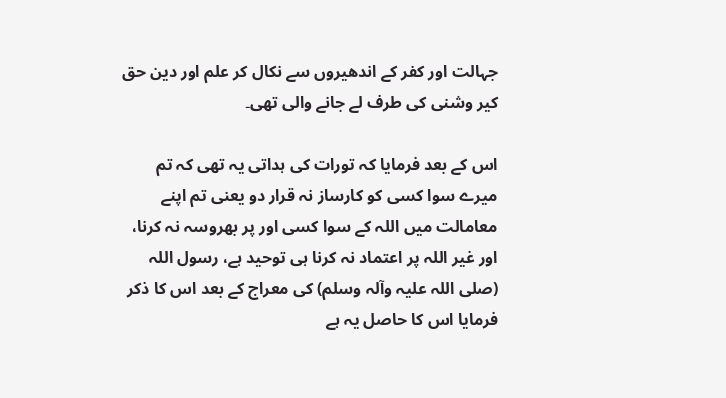جہالت اور کفر کے اندھیروں سے نکال کر علم اور دین حق کیر وشنی کی طرف لے جانے والی تھی۔

اس کے بعد فرمایا کہ تورات کی ہداتی یہ تھی کہ تم میرے سوا کسی کو کارساز نہ قرار دو یعنی تم اپنے معامالت میں اللہ کے سوا کسی اور پر بھروسہ نہ کرنا، اور غیر اللہ پر اعتماد نہ کرنا ہی توحید ہے، رسول اللہ (صلی اللہ علیہ وآلہ وسلم) کی معراج کے بعد اس کا ذکر فرمایا اس کا حاصل یہ ہے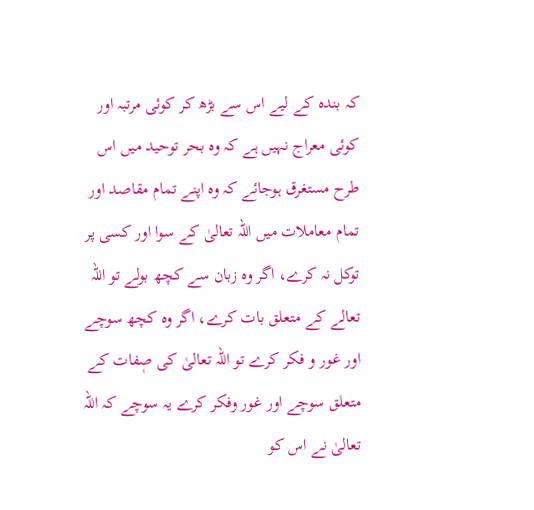کہ بندہ کے لیے اس سے بڑھ کر کوئی مرتبہ اور کوئی معراج نہیں ہے کہ وہ بحر توحید میں اس طرح مستغرق ہوجائے کہ وہ اپنے تمام مقاصد اور تمام معاملات میں اللہ تعالیٰ کے سوا اور کسی پر توکل نہ کرے، اگر وہ زبان سے کچھ بولے تو اللہ تعالے کے متعلق بات کرے، اگر وہ کچھ سوچے اور غور و فکر کرے تو اللہ تعالیٰ کی صٖفات کے متعلق سوچے اور غور وفکر کرے یہ سوچے کہ اللہ تعالیٰ نے اس کو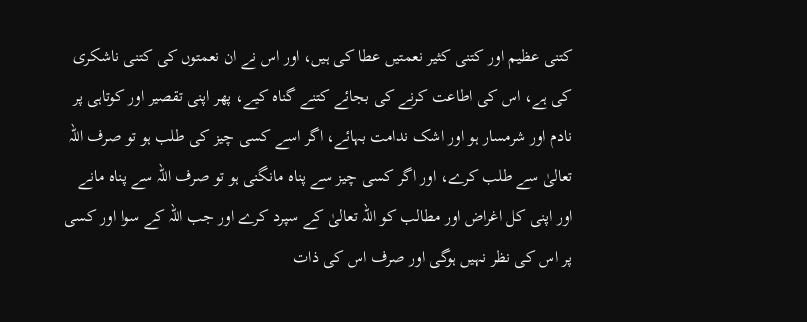کتنی عظیم اور کتنی کثیر نعمتیں عطا کی ہیں، اور اس نے ان نعمتوں کی کتنی ناشکری کی ہے، اس کی اطاعت کرنے کی بجائے کتنے گناہ کیے، پھر اپنی تقصیر اور کوتاہی پر نادم اور شرمسار ہو اور اشک ندامت بہائے، اگر اسے کسی چیز کی طلب ہو تو صرف اللہ تعالیٰ سے طلب کرے، اور اگر کسی چیز سے پناہ مانگنی ہو تو صرف اللہ سے پناہ مانے اور اپنی کل اغراض اور مطالب کو اللہ تعالیٰ کے سپرد کرے اور جب اللہ کے سوا اور کسی پر اس کی نظر نہیں ہوگی اور صرف اس کی ذات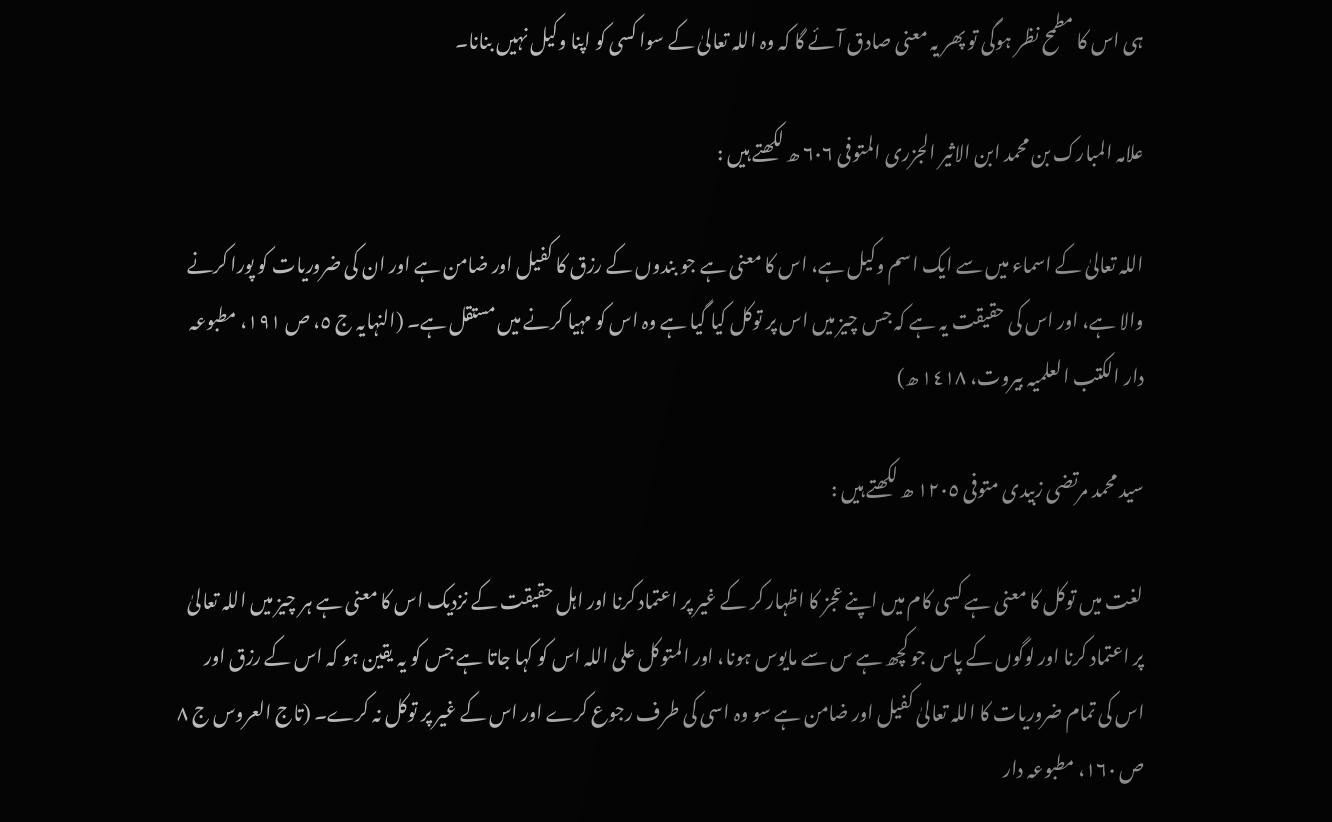ہی اس کا مطمح نظر ہوگی تو پھر یہ معنی صادق آئے گا کہ وہ اللہ تعالیٰ کے سوا کسی کو اپنا وکیل نہیں بنانا۔

علامہ المبارک بن محمد ابن الاثیر الجزری المتوفی ٦٠٦ ھ لکھتے ہیں :

اللہ تعالیٰ کے اسماء میں سے ایک اسم وکیل ہے، اس کا معنی ہے جو بندوں کے رزق کا کفیل اور ضامن ہے اور ان کی ضروریات کو پورا کرنے والا ہے، اور اس کی حقیقت یہ ہے کہ جس چیز میں اس پر توکل کیا گیا ہے وہ اس کو مہیا کرنے میں مستقل ہے۔ (النہایہ ج ٥، ص ١٩١، مطبوعہ دار الکتب العلمیہ بیروت، ١٤١٨ ھ)

سید محمد مرتضی زبیدی متوفی ١٢٠٥ ھ لکھتے ہیں :

لغت میں توکل کا معنی ہے کسی کام میں اپنے عجز کا اظہار کر کے غیر پر اعتماد کرنا اور اہل حقیقت کے نزدیک اس کا معنی ہے ہر چیز میں اللہ تعالیٰ پر اعتماد کرنا اور لوگوں کے پاس جو کچھ ہے س سے مایوس ہونا، اور المتوکل علی اللہ اس کو کہا جاتا ہے جس کو یہ یقین ہو کہ اس کے رزق اور اس کی تمام ضروریات کا اللہ تعالیٰ کفیل اور ضامن ہے سو وہ اسی کی طرف رجوع کرے اور اس کے غیر پر توکل نہ کرے۔ (تاج العروس ج ٨ ص ١٦٠، مطبوعہ دار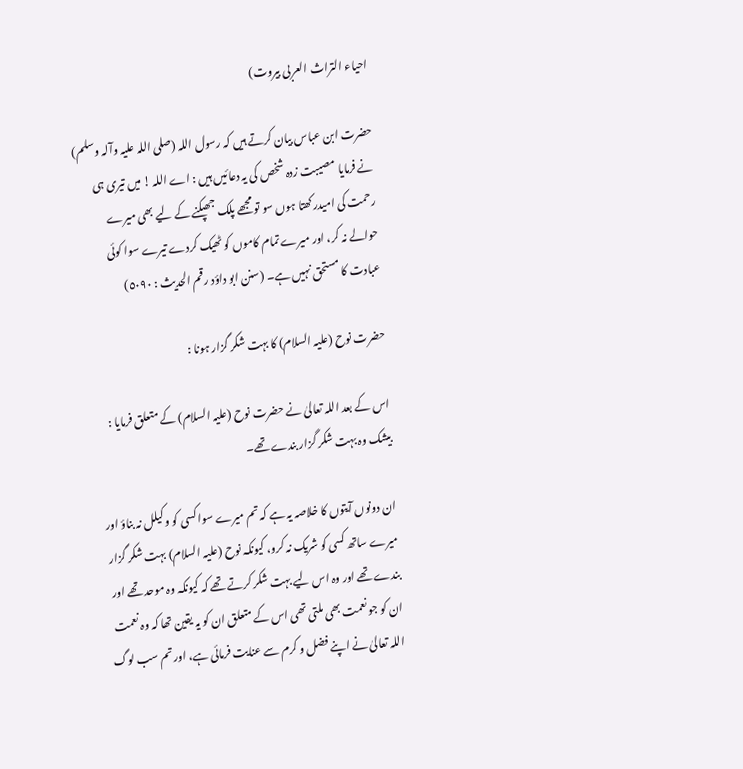احیاء التراث العربی بیروت)

حضرت ابن عباس بیان کرتے ہیں کہ رسول اللہ (صلی اللہ علیہ وآلہ وسلم) نے فرمایا مصیبت زدہ شخص کی یہ دعائیں ہیں : اے اللہ ! میں تیری ہی رحمت کی امیدر کھتا ہوں سو تو مجھے پلک جھپکنے کے لیے بھی میرے حوالے نہ کر، اور میرے تمام کاموں کو ٹھیک کردے تیرے سوا کوئی عبادت کا مستحق نہیں ہے۔ (سنن ابو داؤد رقم الحدیث : ٥٠٩٠)

حضرت نوح (علیہ السلام) کا بہت شکر گزار ہونا :

اس کے بعد اللہ تعالیٰ نے حضرت نوح (علیہ السلام) کے متعلق فرمایا : بیشک وہ بہت شکر گزار بندے تھے۔

ان دونوں آیتوں کا خلاصہ یہ ہے کہ تم میرے سوا کسی کو وکیلل نہ بناؤ اور میرے ساتھ کسی کو شریک نہ کرو، کیونکہ نوح (علیہ السلام) بہت شکر گزار بندے تھے اور وہ اس لیے بہت شکر کرتے تھے کہ کیونکہ وہ موحد تھے اور ان کو جو نعمت بھی ملتی تھی اس کے متعلق ان کو یہ یقین تھا کہ وہ نعمت اللہ تعالیٰ نے اپنے فضل و کرم سے عنایت فرمائی ہے، اور تم سب لوگ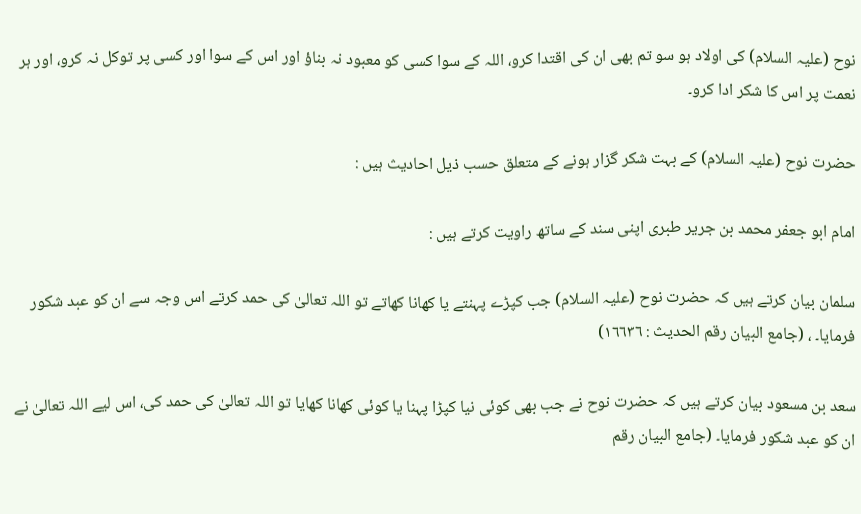نوح (علیہ السلام) کی اولاد ہو سو تم بھی ان کی اقتدا کرو، اللہ کے سوا کسی کو معبود نہ بناؤ اور اس کے سوا اور کسی پر توکل نہ کرو، اور ہر نعمت پر اس کا شکر ادا کرو۔

حضرت نوح (علیہ السلام) کے بہت شکر گزار ہونے کے متعلق حسب ذیل احادیث ہیں :

امام ابو جعفر محمد بن جریر طبری اپنی سند کے ساتھ راویت کرتے ہیں :

سلمان بیان کرتے ہیں کہ حضرت نوح (علیہ السلام) جب کپڑے پہنتے یا کھانا کھاتے تو اللہ تعالیٰ کی حمد کرتے اس وجہ سے ان کو عبد شکور فرمایا۔ ، (جامع البیان رقم الحدیث : ١٦٦٣٦)

سعد بن مسعود بیان کرتے ہیں کہ حضرت نوح نے جب بھی کوئی نیا کپڑا پہنا یا کوئی کھانا کھایا تو اللہ تعالیٰ کی حمد کی، اس لیے اللہ تعالیٰ نے ان کو عبد شکور فرمایا۔ (جامع البیان رقم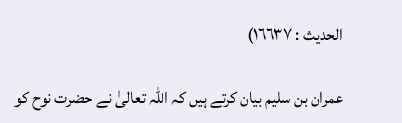الحدیث : ١٦٦٣٧)

عمران بن سلیم بیان کرتے ہیں کہ اللہ تعالیٰ نے حضرت نوح کو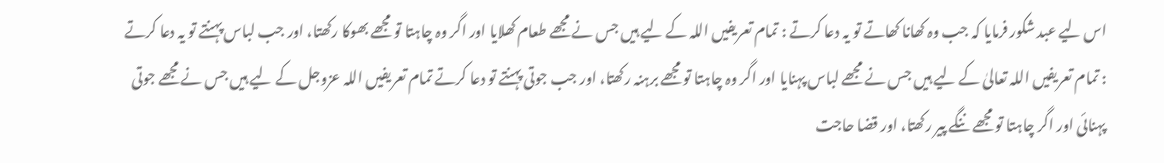اس لیے عبد شکور فرمایا کہ جب وہ کھانا کھاتے تو یہ دعا کرتے : تمام تعریفیں اللہ کے لیے ہیں جس نے مجھے طعام کھلایا اور اگر وہ چاہتا تو مجھے بھوکا رکھتا، اور جب لباس پہنتے تو یہ دعا کرتے : تمام تعریفیں اللہ تعالیٰ کے لیے ہیں جس نے مجھے لباس پہنایا اور اگر وہ چاہتا تو مجھے برہنہ رکھتا، اور جب جوتی پہنتے تو دعا کرتے تمام تعریفیں اللہ عزوجل کے لیے ہیں جس نے مجھے جوتی پہنائی اور اگر چاہتا تو مجھے ننگے پیر رکھتا، اور قضا حاجت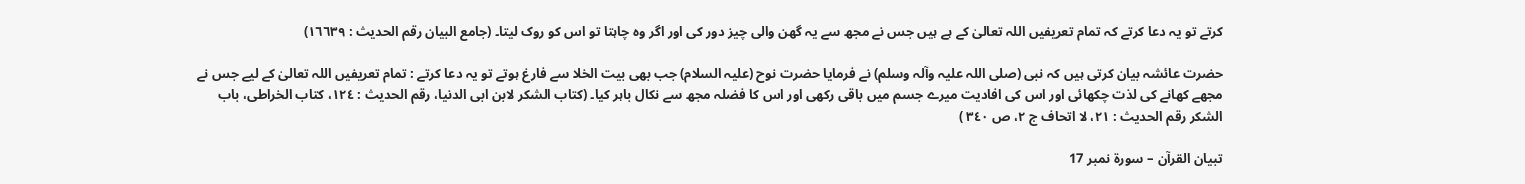کرتے تو یہ دعا کرتے کہ تمام تعریفیں اللہ تعالیٰ کے ہے ہیں جس نے مجھ سے یہ گھن والی چیز دور کی اور اگر وہ چاہتا تو اس کو روک لیتا۔ (جامع البیان رقم الحدیث : ١٦٦٣٩)

حضرت عائشہ بیان کرتی ہیں کہ نبی (صلی اللہ علیہ وآلہ وسلم) نے فرمایا حضرت نوح (علیہ السلام) جب بھی بیت الخلا سے فارغ ہوتے تو یہ دعا کرتے : تمام تعریفیں اللہ تعالیٰ کے لیے جس نے مجھے کھانے کی لذت چکھائی اور اس کی افادیت میرے جسم میں باقی رکھی اور اس کا فضلہ مجھ سے نکال باہر کیا۔ (کتاب الشکر لابن ابی الدنیا، رقم الحدیث : ١٢٤، کتاب الخراطی، باب الشکر رقم الحدیث : ٢١، لا اتحاف ج ٢، ص ٣٤٠ )

تبیان القرآن – سورۃ نمبر 17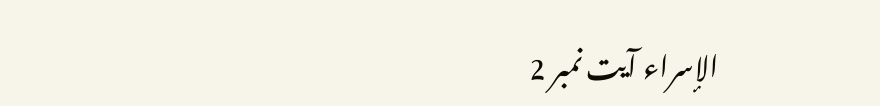الإسراء آیت نمبر 2